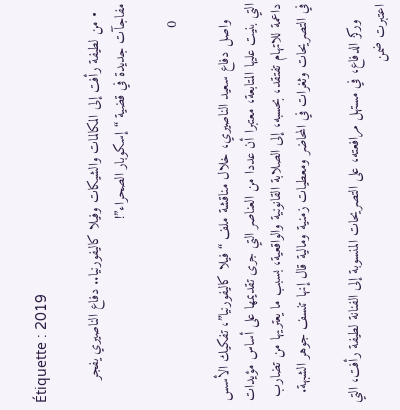Étiquette : 2019

  • من لطيفة رأفت إلى المكالمات والشيكات وفيلا كاليفورنيا.. دفاع الناصيري يفجر مفاجآت جديدة في قضية “إسكوبار الصحراء”!

    0

    واصل دفاع سعيد الناصيري، خلال مناقشة ملف “فيلا كاليفورنيا”، تفكيك الأسس التي بنيت عليها المتابعة، معتبرا أن عددا من العناصر التي جرى تقديمها على أساس مؤيدات داعمة للاتهام تفتقد، بحسبه، إلى الصلابة القانونية والواقعية، بسبب ما يعتريها من تضارب في التصريحات وثغرات في المحاضر ومعطيات زمنية ومالية قال إنها تنسف جوهر الشبهة.

    وركز الدفاع، في مستهل مرافعته، على التصريحات المنسوبة إلى الفنانة لطيفة رأفت، التي اعتبرت ضمن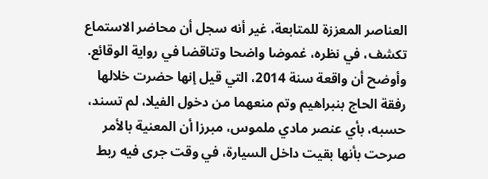العناصر المعززة للمتابعة، غير أنه سجل أن محاضر الاستماع تكشف، في نظره، غموضا واضحا وتناقضا في رواية الوقائع. وأوضح أن واقعة سنة 2014، التي قيل إنها حضرت خلالها رفقة الحاج بنبراهيم وتم منعهما من دخول الفيلا، لم تسند، حسبه، بأي عنصر مادي ملموس، مبرزا أن المعنية بالأمر صرحت بأنها بقيت داخل السيارة، في وقت جرى فيه ربط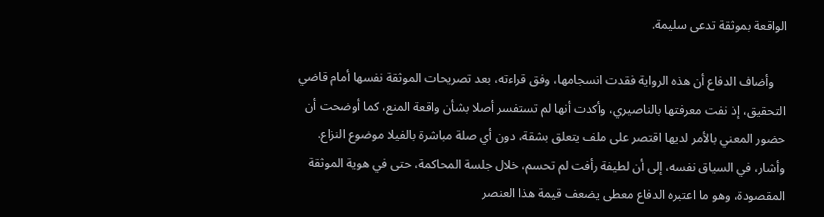الواقعة بموثقة تدعى سليمة.

    وأضاف الدفاع أن هذه الرواية فقدت انسجامها، وفق قراءته، بعد تصريحات الموثقة نفسها أمام قاضي التحقيق، إذ نفت معرفتها بالناصيري، وأكدت أنها لم تستفسر أصلا بشأن واقعة المنع، كما أوضحت أن حضور المعني بالأمر لديها اقتصر على ملف يتعلق بشقة، دون أي صلة مباشرة بالفيلا موضوع النزاع. وأشار، في السياق نفسه، إلى أن لطيفة رأفت لم تحسم، خلال جلسة المحاكمة، حتى في هوية الموثقة المقصودة، وهو ما اعتبره الدفاع معطى يضعف قيمة هذا العنصر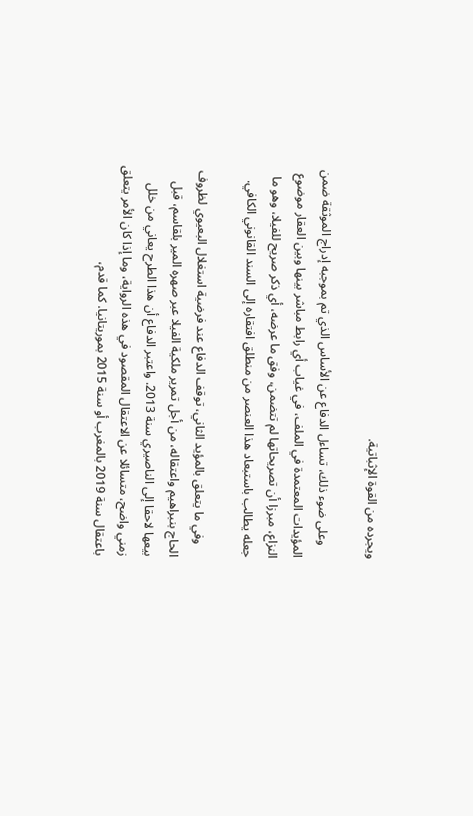ويجرده من القوة الإثباتية.

    وعلى ضوء ذلك، تساءل الدفاع عن الأساس الذي تم بموجبه إدراج الموثقة ضمن المؤيدات المعتمدة في الملف، في غياب أي رابط مباشر بينها وبين العقار موضوع النزاع، مبرزا أن تصريحاتها لم تتضمن، وفق ما عرضه، أي ذكر صريح للفيلا، وهو ما جعله يطالب باستبعاد هذا العنصر من منطلق افتقاره إلى السند القانوني الكافي.

    وفي ما يتعلق بالمؤيد الثاني، توقف الدفاع عند فرضية استغلال البعيوي لظروف الحاج بنبراهيم واعتقاله، من أجل تمرير ملكية الفيلا عبر صهره المير بلقاسم، قبل بيعها لاحقا إلى الناصيري سنة 2013. واعتبر الدفاع أن هذا الطرح يعاني من خلل زمني واضح، متسائلا عن الاعتقال المقصود في هذه الرواية، وما إذا كان الأمر يتعلق باعتقال سنة 2019 بالمغرب أو سنة 2015 بموريتانيا. كما قدم،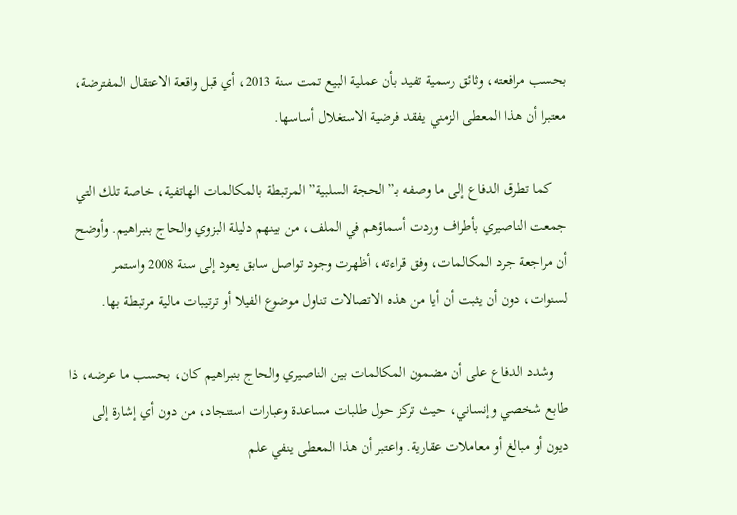بحسب مرافعته، وثائق رسمية تفيد بأن عملية البيع تمت سنة 2013، أي قبل واقعة الاعتقال المفترضة، معتبرا أن هذا المعطى الزمني يفقد فرضية الاستغلال أساسها.

    كما تطرق الدفاع إلى ما وصفه بـ”الحجة السلبية” المرتبطة بالمكالمات الهاتفية، خاصة تلك التي جمعت الناصيري بأطراف وردت أسماؤهم في الملف، من بينهم دليلة البزوي والحاج بنبراهيم. وأوضح أن مراجعة جرد المكالمات، وفق قراءته، أظهرت وجود تواصل سابق يعود إلى سنة 2008 واستمر لسنوات، دون أن يثبت أن أيا من هذه الاتصالات تناول موضوع الفيلا أو ترتيبات مالية مرتبطة بها.

    وشدد الدفاع على أن مضمون المكالمات بين الناصيري والحاج بنبراهيم كان، بحسب ما عرضه، ذا طابع شخصي وإنساني، حيث تركز حول طلبات مساعدة وعبارات استنجاد، من دون أي إشارة إلى ديون أو مبالغ أو معاملات عقارية. واعتبر أن هذا المعطى ينفي علم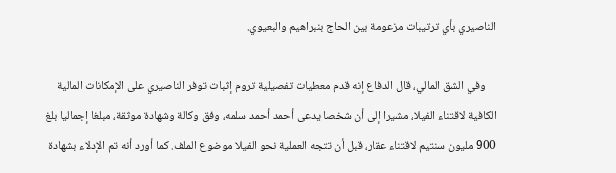الناصيري بأي ترتيبات مزعومة بين الحاج بنبراهيم والبعيوي.

    وفي الشق المالي، قال الدفاع إنه قدم معطيات تفصيلية تروم إثبات توفر الناصيري على الإمكانات المالية الكافية لاقتناء الفيلا، مشيرا إلى أن شخصا يدعى أحمد أحمد سلمه، وفق وكالة وشهادة موثقة، مبلغا إجماليا بلغ 900 مليون سنتيم لاقتناء عقار، قبل أن تتجه العملية نحو الفيلا موضوع الملف. كما أورد أنه تم الإدلاء بشهادة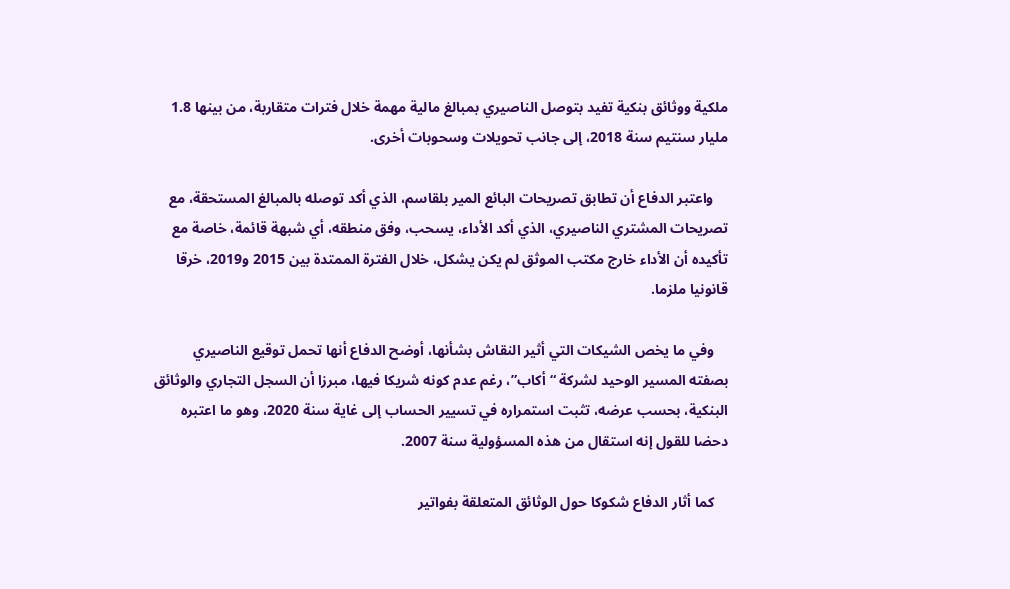ملكية ووثائق بنكية تفيد بتوصل الناصيري بمبالغ مالية مهمة خلال فترات متقاربة، من بينها 1.8 مليار سنتيم سنة 2018، إلى جانب تحويلات وسحوبات أخرى.

    واعتبر الدفاع أن تطابق تصريحات البائع المير بلقاسم، الذي أكد توصله بالمبالغ المستحقة، مع تصريحات المشتري الناصيري، الذي أكد الأداء، يسحب، وفق منطقه، أي شبهة قائمة، خاصة مع تأكيده أن الأداء خارج مكتب الموثق لم يكن يشكل، خلال الفترة الممتدة بين 2015 و2019، خرقا قانونيا ملزما.

    وفي ما يخص الشيكات التي أثير النقاش بشأنها، أوضح الدفاع أنها تحمل توقيع الناصيري بصفته المسير الوحيد لشركة “أكاب”، رغم عدم كونه شريكا فيها، مبرزا أن السجل التجاري والوثائق البنكية، بحسب عرضه، تثبت استمراره في تسيير الحساب إلى غاية سنة 2020، وهو ما اعتبره دحضا للقول إنه استقال من هذه المسؤولية سنة 2007.

    كما أثار الدفاع شكوكا حول الوثائق المتعلقة بفواتير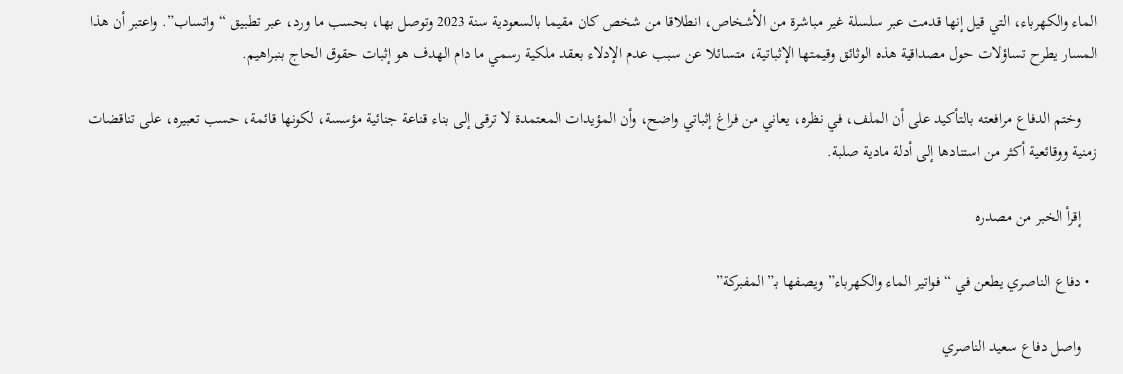الماء والكهرباء، التي قيل إنها قدمت عبر سلسلة غير مباشرة من الأشخاص، انطلاقا من شخص كان مقيما بالسعودية سنة 2023 وتوصل بها، بحسب ما ورد، عبر تطبيق “واتساب”. واعتبر أن هذا المسار يطرح تساؤلات حول مصداقية هذه الوثائق وقيمتها الإثباتية، متسائلا عن سبب عدم الإدلاء بعقد ملكية رسمي ما دام الهدف هو إثبات حقوق الحاج بنبراهيم.

    وختم الدفاع مرافعته بالتأكيد على أن الملف، في نظره، يعاني من فراغ إثباتي واضح، وأن المؤيدات المعتمدة لا ترقى إلى بناء قناعة جنائية مؤسسة، لكونها قائمة، حسب تعبيره، على تناقضات زمنية ووقائعية أكثر من استنادها إلى أدلة مادية صلبة.

    إقرأ الخبر من مصدره

  • دفاع الناصري يطعن في “فواتير الماء والكهرباء” ويصفها بـ”المفبركة”

    واصل دفاع سعيد الناصري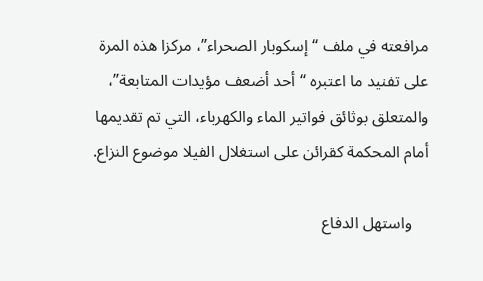مرافعته في ملف “إسكوبار الصحراء”، مركزا هذه المرة على تفنيد ما اعتبره “أحد أضعف مؤيدات المتابعة”، والمتعلق بوثائق فواتير الماء والكهرباء، التي تم تقديمها أمام المحكمة كقرائن على استغلال الفيلا موضوع النزاع.

    واستهل الدفاع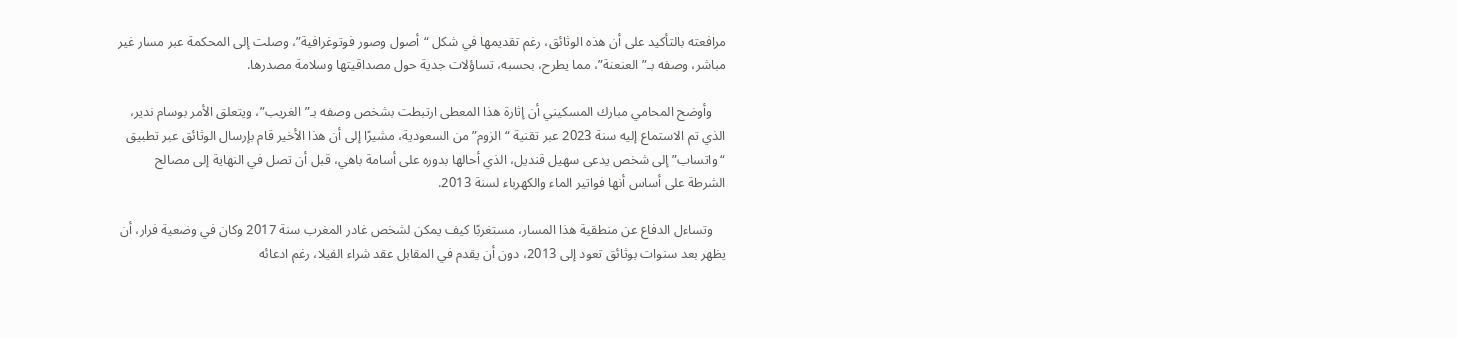مرافعته بالتأكيد على أن هذه الوثائق، رغم تقديمها في شكل “أصول وصور فوتوغرافية”، وصلت إلى المحكمة عبر مسار غير مباشر، وصفه بـ”العنعنة”، مما يطرح، بحسبه، تساؤلات جدية حول مصداقيتها وسلامة مصدرها.

    وأوضح المحامي مبارك المسكيني أن إثارة هذا المعطى ارتبطت بشخص وصفه بـ”الغريب”، ويتعلق الأمر بوسام ندير، الذي تم الاستماع إليه سنة 2023 عبر تقنية “الزوم” من السعودية، مشيرًا إلى أن هذا الأخير قام بإرسال الوثائق عبر تطبيق “واتساب” إلى شخص يدعى سهيل قنديل، الذي أحالها بدوره على أسامة باهي، قبل أن تصل في النهاية إلى مصالح الشرطة على أساس أنها فواتير الماء والكهرباء لسنة 2013.

    وتساءل الدفاع عن منطقية هذا المسار، مستغربًا كيف يمكن لشخص غادر المغرب سنة 2017 وكان في وضعية فرار، أن يظهر بعد سنوات بوثائق تعود إلى 2013، دون أن يقدم في المقابل عقد شراء الفيلا، رغم ادعائه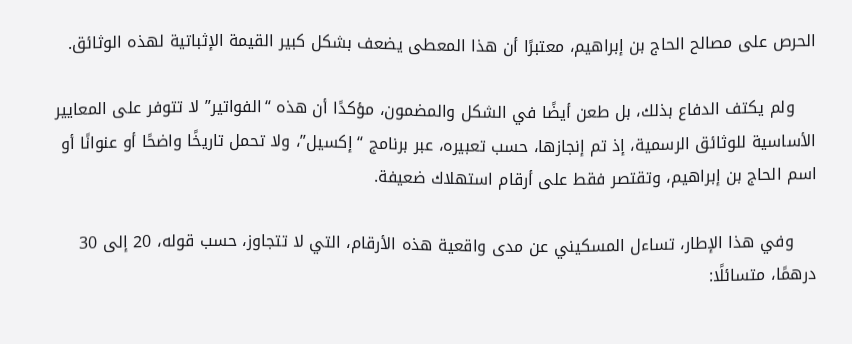الحرص على مصالح الحاج بن إبراهيم، معتبرًا أن هذا المعطى يضعف بشكل كبير القيمة الإثباتية لهذه الوثائق.

    ولم يكتف الدفاع بذلك، بل طعن أيضًا في الشكل والمضمون، مؤكدًا أن هذه “الفواتير” لا تتوفر على المعايير الأساسية للوثائق الرسمية، إذ تم إنجازها، حسب تعبيره، عبر برنامج “إكسيل”، ولا تحمل تاريخًا واضحًا أو عنوانًا أو اسم الحاج بن إبراهيم، وتقتصر فقط على أرقام استهلاك ضعيفة.

    وفي هذا الإطار، تساءل المسكيني عن مدى واقعية هذه الأرقام، التي لا تتجاوز، حسب قوله، 20 إلى 30 درهمًا، متسائلًا: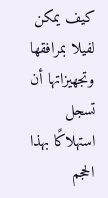كيف يمكن لفيلا بمرافقها وتجهيزاتها أن تسجل استهلاكًا بهذا الحجم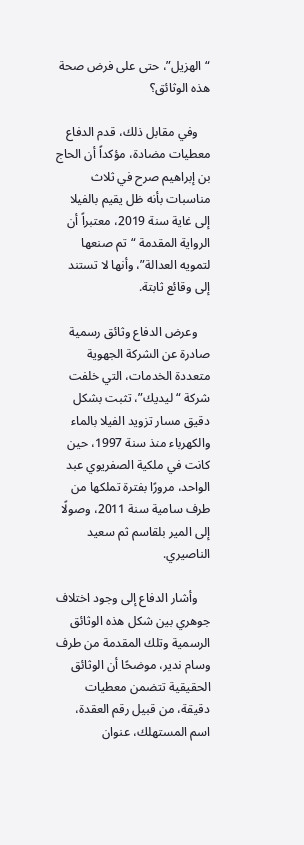“الهزيل”، حتى على فرض صحة هذه الوثائق؟

    وفي مقابل ذلك، قدم الدفاع معطيات مضادة، مؤكداً أن الحاج بن إبراهيم صرح في ثلاث مناسبات بأنه ظل يقيم بالفيلا إلى غاية سنة 2019، معتبراً أن الرواية المقدمة “تم صنعها لتمويه العدالة”، وأنها لا تستند إلى وقائع ثابتة.

    وعرض الدفاع وثائق رسمية صادرة عن الشركة الجهوية متعددة الخدمات، التي خلفت شركة “ليديك”، تثبت بشكل دقيق مسار تزويد الفيلا بالماء والكهرباء منذ سنة 1997، حين كانت في ملكية الصفريوي عبد الواحد، مرورًا بفترة تملكها من طرف سامية سنة 2011، وصولًا إلى المير بلقاسم ثم سعيد الناصيري.

    وأشار الدفاع إلى وجود اختلاف جوهري بين شكل هذه الوثائق الرسمية وتلك المقدمة من طرف وسام ندير، موضحًا أن الوثائق الحقيقية تتضمن معطيات دقيقة، من قبيل رقم العقدة، اسم المستهلك، عنوان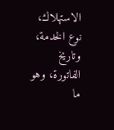الاستهلاك، نوع الخدمة، وتاريخ الفاتورة، وهو ما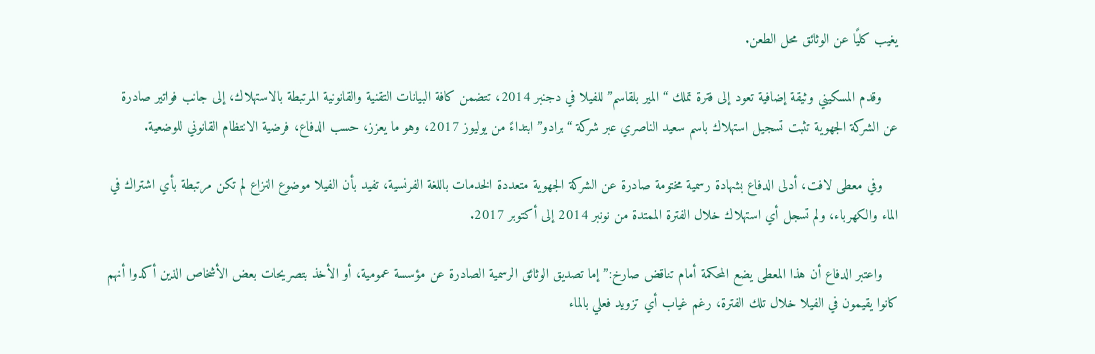يغيب كليًا عن الوثائق محل الطعن.

    وقدم المسكيني وثيقة إضافية تعود إلى فترة تملك “المير بلقاسم” للفيلا في دجنبر 2014، تتضمن كافة البيانات التقنية والقانونية المرتبطة بالاستهلاك، إلى جانب فواتير صادرة عن الشركة الجهوية تثبت تسجيل استهلاك باسم سعيد الناصري عبر شركة “برادو” ابتداءً من يوليوز 2017، وهو ما يعزز، حسب الدفاع، فرضية الانتظام القانوني للوضعية.

    وفي معطى لافت، أدلى الدفاع بشهادة رسمية مختومة صادرة عن الشركة الجهوية متعددة الخدمات باللغة الفرنسية، تفيد بأن الفيلا موضوع النزاع لم تكن مرتبطة بأي اشتراك في الماء والكهرباء، ولم تسجل أي استهلاك خلال الفترة الممتدة من نونبر 2014 إلى أكتوبر 2017.

    واعتبر الدفاع أن هذا المعطى يضع المحكمة أمام تناقض صارخ:” إما تصديق الوثائق الرسمية الصادرة عن مؤسسة عمومية، أو الأخذ بتصريحات بعض الأشخاص الذين أكدوا أنهم كانوا يقيمون في الفيلا خلال تلك الفترة، رغم غياب أي تزويد فعلي بالماء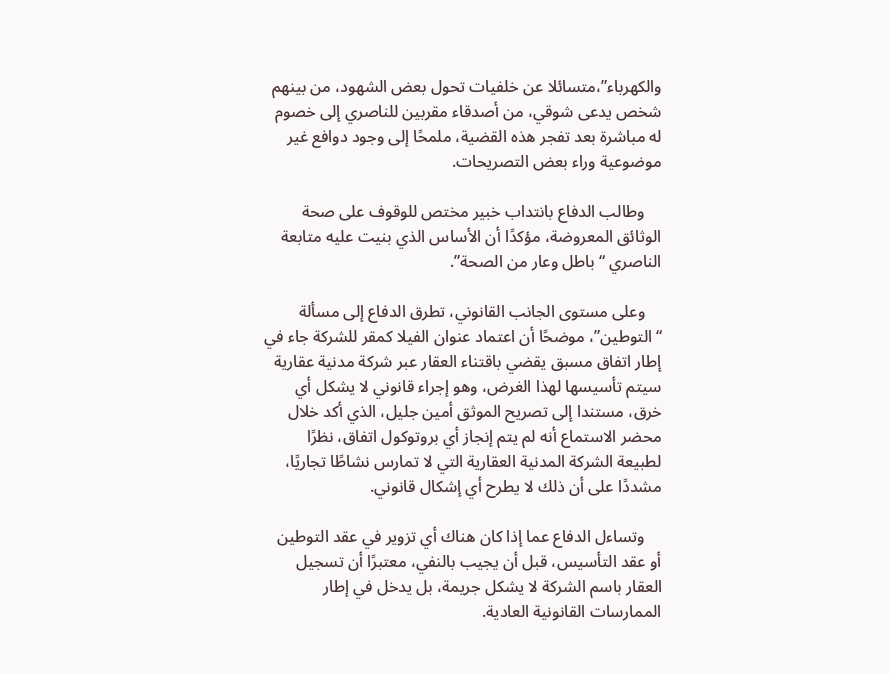والكهرباء”،متسائلا عن خلفيات تحول بعض الشهود، من بينهم شخص يدعى شوقي، من أصدقاء مقربين للناصري إلى خصوم له مباشرة بعد تفجر هذه القضية، ملمحًا إلى وجود دوافع غير موضوعية وراء بعض التصريحات.

    وطالب الدفاع بانتداب خبير مختص للوقوف على صحة الوثائق المعروضة، مؤكدًا أن الأساس الذي بنيت عليه متابعة الناصري “باطل وعار من الصحة”.

    وعلى مستوى الجانب القانوني، تطرق الدفاع إلى مسألة “التوطين”، موضحًا أن اعتماد عنوان الفيلا كمقر للشركة جاء في إطار اتفاق مسبق يقضي باقتناء العقار عبر شركة مدنية عقارية سيتم تأسيسها لهذا الغرض، وهو إجراء قانوني لا يشكل أي خرق، مستندا إلى تصريح الموثق أمين جليل، الذي أكد خلال محضر الاستماع أنه لم يتم إنجاز أي بروتوكول اتفاق، نظرًا لطبيعة الشركة المدنية العقارية التي لا تمارس نشاطًا تجاريًا، مشددًا على أن ذلك لا يطرح أي إشكال قانوني.

    وتساءل الدفاع عما إذا كان هناك أي تزوير في عقد التوطين أو عقد التأسيس، قبل أن يجيب بالنفي، معتبرًا أن تسجيل العقار باسم الشركة لا يشكل جريمة، بل يدخل في إطار الممارسات القانونية العادية.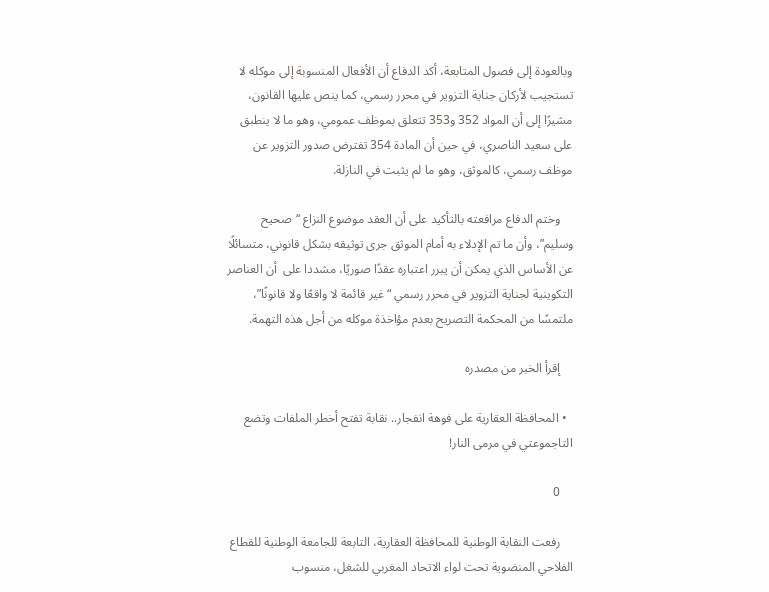وبالعودة إلى فصول المتابعة، أكد الدفاع أن الأفعال المنسوبة إلى موكله لا تستجيب لأركان جناية التزوير في محرر رسمي، كما ينص عليها القانون، مشيرًا إلى أن المواد 352 و353 تتعلق بموظف عمومي، وهو ما لا ينطبق على سعيد الناصري، في حين أن المادة 354 تفترض صدور التزوير عن موظف رسمي، كالموثق، وهو ما لم يثبت في النازلة.

    وختم الدفاع مرافعته بالتأكيد على أن العقد موضوع النزاع “صحيح وسليم”، وأن ما تم الإدلاء به أمام الموثق جرى توثيقه بشكل قانوني، متسائلًا عن الأساس الذي يمكن أن يبرر اعتباره عقدًا صوريًا، مشددا على  أن العناصر التكوينية لجناية التزوير في محرر رسمي “غير قائمة لا واقعًا ولا قانونًا”، ملتمسًا من المحكمة التصريح بعدم مؤاخذة موكله من أجل هذه التهمة.

    إقرأ الخبر من مصدره

  • المحافظة العقارية على فوهة انفجار.. نقابة تفتح أخطر الملفات وتضع التاجموعتي في مرمى النار!

    0

    رفعت النقابة الوطنية للمحافظة العقارية، التابعة للجامعة الوطنية للقطاع الفلاحي المنضوية تحت لواء الاتحاد المغربي للشغل، منسوب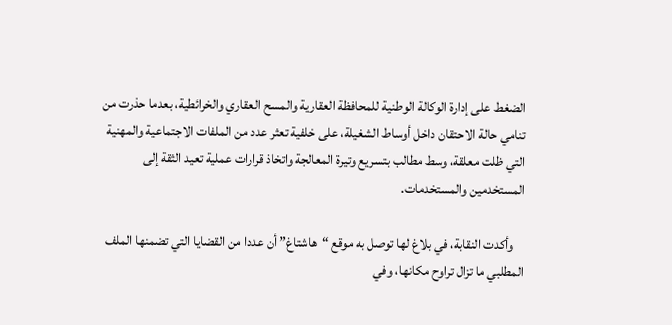الضغط على إدارة الوكالة الوطنية للمحافظة العقارية والمسح العقاري والخرائطية، بعدما حذرت من تنامي حالة الاحتقان داخل أوساط الشغيلة، على خلفية تعثر عدد من الملفات الاجتماعية والمهنية التي ظلت معلقة، وسط مطالب بتسريع وتيرة المعالجة واتخاذ قرارات عملية تعيد الثقة إلى المستخدمين والمستخدمات.

    وأكدت النقابة، في بلاغ لها توصل به موقع “هاشتاغ” أن عددا من القضايا التي تضمنها الملف المطلبي ما تزال تراوح مكانها، وفي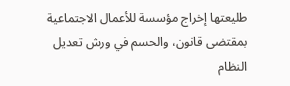طليعتها إخراج مؤسسة للأعمال الاجتماعية بمقتضى قانون، والحسم في ورش تعديل النظام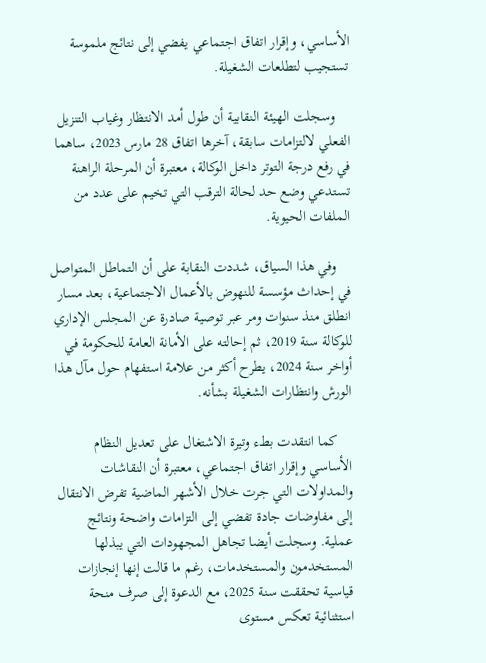الأساسي، وإقرار اتفاق اجتماعي يفضي إلى نتائج ملموسة تستجيب لتطلعات الشغيلة.

    وسجلت الهيئة النقابية أن طول أمد الانتظار وغياب التنزيل الفعلي لالتزامات سابقة، آخرها اتفاق 28 مارس 2023، ساهما في رفع درجة التوتر داخل الوكالة، معتبرة أن المرحلة الراهنة تستدعي وضع حد لحالة الترقب التي تخيم على عدد من الملفات الحيوية.

    وفي هذا السياق، شددت النقابة على أن التماطل المتواصل في إحداث مؤسسة للنهوض بالأعمال الاجتماعية، بعد مسار انطلق منذ سنوات ومر عبر توصية صادرة عن المجلس الإداري للوكالة سنة 2019، ثم إحالته على الأمانة العامة للحكومة في أواخر سنة 2024، يطرح أكثر من علامة استفهام حول مآل هذا الورش وانتظارات الشغيلة بشأنه.

    كما انتقدت بطء وتيرة الاشتغال على تعديل النظام الأساسي وإقرار اتفاق اجتماعي، معتبرة أن النقاشات والمداولات التي جرت خلال الأشهر الماضية تفرض الانتقال إلى مفاوضات جادة تفضي إلى التزامات واضحة ونتائج عملية. وسجلت أيضا تجاهل المجهودات التي يبذلها المستخدمون والمستخدمات، رغم ما قالت إنها إنجازات قياسية تحققت سنة 2025، مع الدعوة إلى صرف منحة استثنائية تعكس مستوى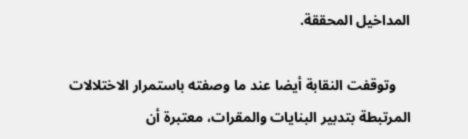المداخيل المحققة.

    وتوقفت النقابة أيضا عند ما وصفته باستمرار الاختلالات المرتبطة بتدبير البنايات والمقرات، معتبرة أن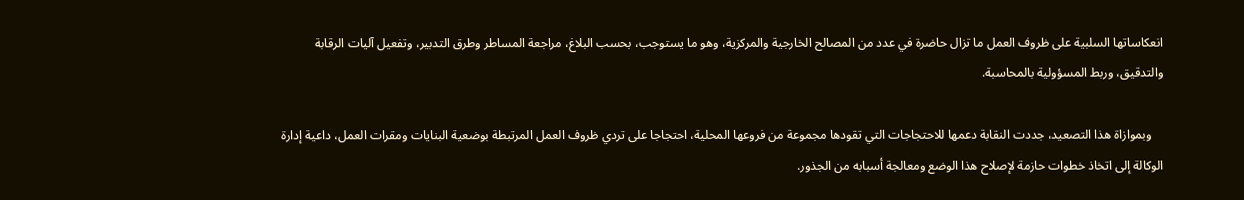انعكاساتها السلبية على ظروف العمل ما تزال حاضرة في عدد من المصالح الخارجية والمركزية، وهو ما يستوجب، بحسب البلاغ، مراجعة المساطر وطرق التدبير، وتفعيل آليات الرقابة والتدقيق، وربط المسؤولية بالمحاسبة.

    وبموازاة هذا التصعيد، جددت النقابة دعمها للاحتجاجات التي تقودها مجموعة من فروعها المحلية، احتجاجا على تردي ظروف العمل المرتبطة بوضعية البنايات ومقرات العمل، داعية إدارة الوكالة إلى اتخاذ خطوات حازمة لإصلاح هذا الوضع ومعالجة أسبابه من الجذور.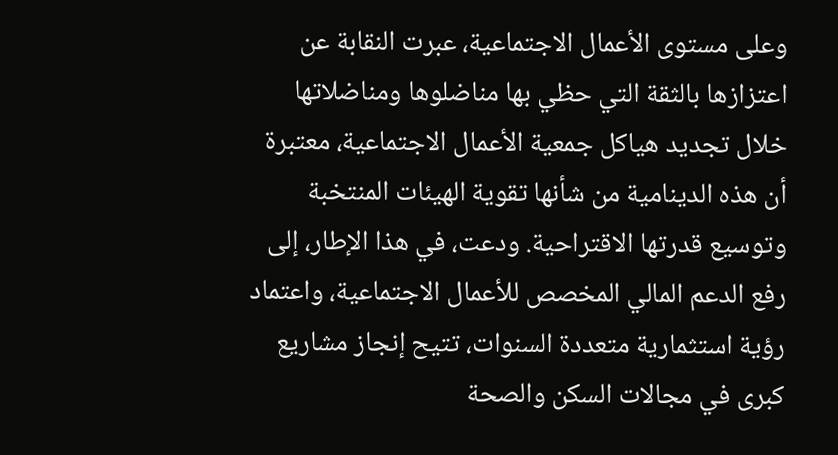وعلى مستوى الأعمال الاجتماعية، عبرت النقابة عن اعتزازها بالثقة التي حظي بها مناضلوها ومناضلاتها خلال تجديد هياكل جمعية الأعمال الاجتماعية، معتبرة أن هذه الدينامية من شأنها تقوية الهيئات المنتخبة وتوسيع قدرتها الاقتراحية. ودعت، في هذا الإطار، إلى رفع الدعم المالي المخصص للأعمال الاجتماعية، واعتماد رؤية استثمارية متعددة السنوات، تتيح إنجاز مشاريع كبرى في مجالات السكن والصحة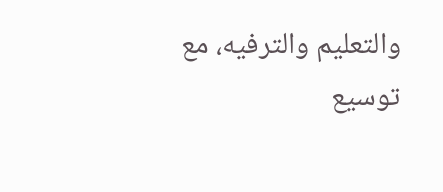والتعليم والترفيه، مع توسيع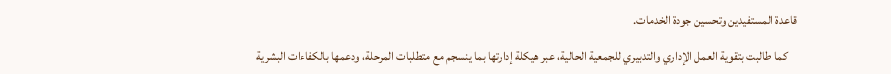قاعدة المستفيدين وتحسين جودة الخدمات.

    كما طالبت بتقوية العمل الإداري والتدبيري للجمعية الحالية، عبر هيكلة إدارتها بما ينسجم مع متطلبات المرحلة، ودعمها بالكفاءات البشرية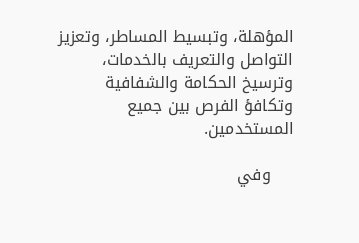المؤهلة، وتبسيط المساطر، وتعزيز التواصل والتعريف بالخدمات، وترسيخ الحكامة والشفافية وتكافؤ الفرص بين جميع المستخدمين.

    وفي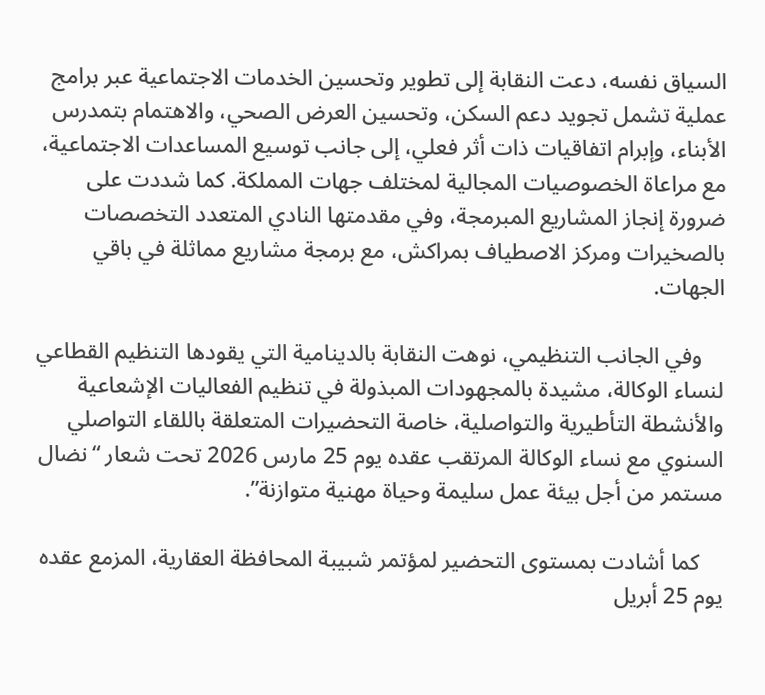السياق نفسه، دعت النقابة إلى تطوير وتحسين الخدمات الاجتماعية عبر برامج عملية تشمل تجويد دعم السكن، وتحسين العرض الصحي، والاهتمام بتمدرس الأبناء، وإبرام اتفاقيات ذات أثر فعلي، إلى جانب توسيع المساعدات الاجتماعية، مع مراعاة الخصوصيات المجالية لمختلف جهات المملكة. كما شددت على ضرورة إنجاز المشاريع المبرمجة، وفي مقدمتها النادي المتعدد التخصصات بالصخيرات ومركز الاصطياف بمراكش، مع برمجة مشاريع مماثلة في باقي الجهات.

    وفي الجانب التنظيمي، نوهت النقابة بالدينامية التي يقودها التنظيم القطاعي لنساء الوكالة، مشيدة بالمجهودات المبذولة في تنظيم الفعاليات الإشعاعية والأنشطة التأطيرية والتواصلية، خاصة التحضيرات المتعلقة باللقاء التواصلي السنوي مع نساء الوكالة المرتقب عقده يوم 25 مارس 2026 تحت شعار “نضال مستمر من أجل بيئة عمل سليمة وحياة مهنية متوازنة”.

    كما أشادت بمستوى التحضير لمؤتمر شبيبة المحافظة العقارية، المزمع عقده يوم 25 أبريل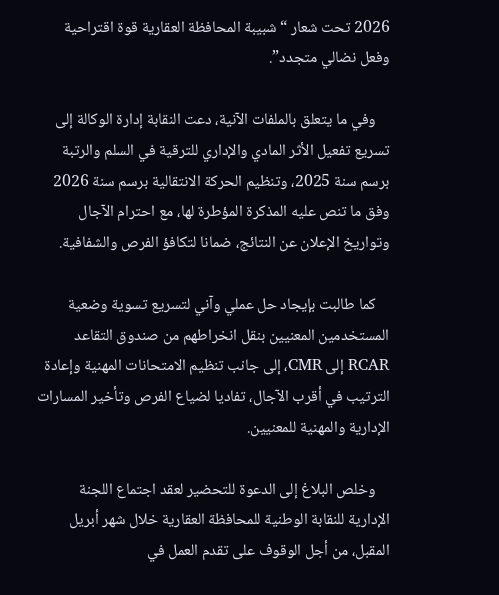2026 تحت شعار “شبيبة المحافظة العقارية قوة اقتراحية وفعل نضالي متجدد”.

    وفي ما يتعلق بالملفات الآنية، دعت النقابة إدارة الوكالة إلى تسريع تفعيل الأثر المادي والإداري للترقية في السلم والرتبة برسم سنة 2025، وتنظيم الحركة الانتقالية برسم سنة 2026 وفق ما تنص عليه المذكرة المؤطرة لها، مع احترام الآجال وتواريخ الإعلان عن النتائج، ضمانا لتكافؤ الفرص والشفافية.

    كما طالبت بإيجاد حل عملي وآني لتسريع تسوية وضعية المستخدمين المعنيين بنقل انخراطهم من صندوق التقاعد RCAR إلى CMR، إلى جانب تنظيم الامتحانات المهنية وإعادة الترتيب في أقرب الآجال، تفاديا لضياع الفرص وتأخير المسارات الإدارية والمهنية للمعنيين.

    وخلص البلاغ إلى الدعوة للتحضير لعقد اجتماع اللجنة الإدارية للنقابة الوطنية للمحافظة العقارية خلال شهر أبريل المقبل، من أجل الوقوف على تقدم العمل في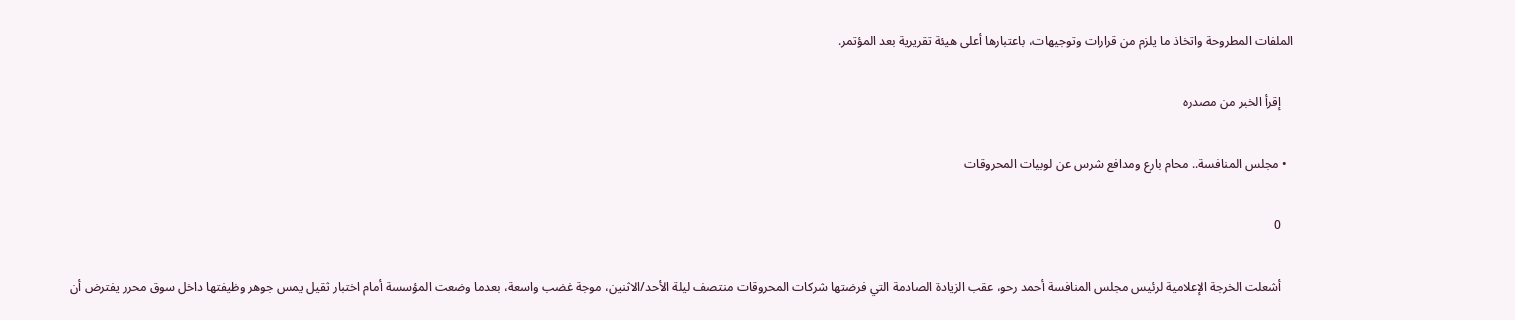الملفات المطروحة واتخاذ ما يلزم من قرارات وتوجيهات، باعتبارها أعلى هيئة تقريرية بعد المؤتمر.

    إقرأ الخبر من مصدره

  • مجلس المنافسة.. محام بارع ومدافع شرس عن لوبيات المحروقات

    0

    أشعلت الخرجة الإعلامية لرئيس مجلس المنافسة أحمد رحو، عقب الزيادة الصادمة التي فرضتها شركات المحروقات منتصف ليلة الأحد/الاثنين، موجة غضب واسعة، بعدما وضعت المؤسسة أمام اختبار ثقيل يمس جوهر وظيفتها داخل سوق محرر يفترض أن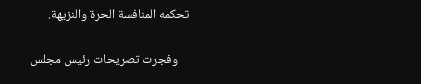تحكمه المنافسة الحرة والنزيهة.

    وفجرت تصريحات رئيس مجلس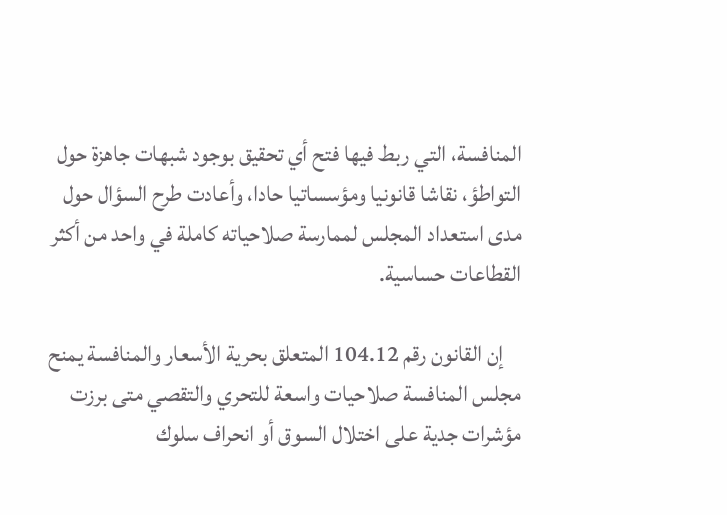المنافسة، التي ربط فيها فتح أي تحقيق بوجود شبهات جاهزة حول التواطؤ، نقاشا قانونيا ومؤسساتيا حادا، وأعادت طرح السؤال حول مدى استعداد المجلس لممارسة صلاحياته كاملة في واحد من أكثر القطاعات حساسية.

    إن القانون رقم 104.12 المتعلق بحرية الأسعار والمنافسة يمنح مجلس المنافسة صلاحيات واسعة للتحري والتقصي متى برزت مؤشرات جدية على اختلال السوق أو انحراف سلوك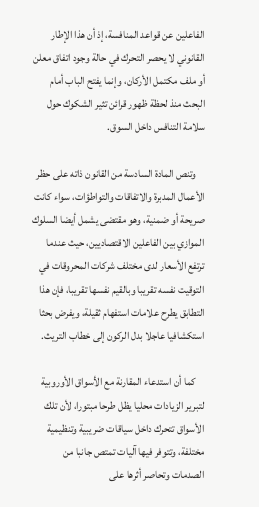الفاعلين عن قواعد المنافسة، إذ أن هذا الإطار القانوني لا يحصر التحرك في حالة وجود اتفاق معلن أو ملف مكتمل الأركان، وإنما يفتح الباب أمام البحث منذ لحظة ظهور قرائن تثير الشكوك حول سلامة التنافس داخل السوق.

    وتنص المادة السادسة من القانون ذاته على حظر الأعمال المدبرة والاتفاقات والتواطؤات، سواء كانت صريحة أو ضمنية، وهو مقتضى يشمل أيضا السلوك الموازي بين الفاعلين الاقتصاديين، حيث عندما ترتفع الأسعار لدى مختلف شركات المحروقات في التوقيت نفسه تقريبا وبالقيم نفسها تقريبا، فإن هذا التطابق يطرح علامات استفهام ثقيلة، ويفرض بحثا استكشافيا عاجلا بدل الركون إلى خطاب التريث.

    كما أن استدعاء المقارنة مع الأسواق الأوروبية لتبرير الزيادات محليا يظل طرحا مبتورا، لأن تلك الأسواق تتحرك داخل سياقات ضريبية وتنظيمية مختلفة، وتتوفر فيها آليات تمتص جانبا من الصدمات وتحاصر أثرها على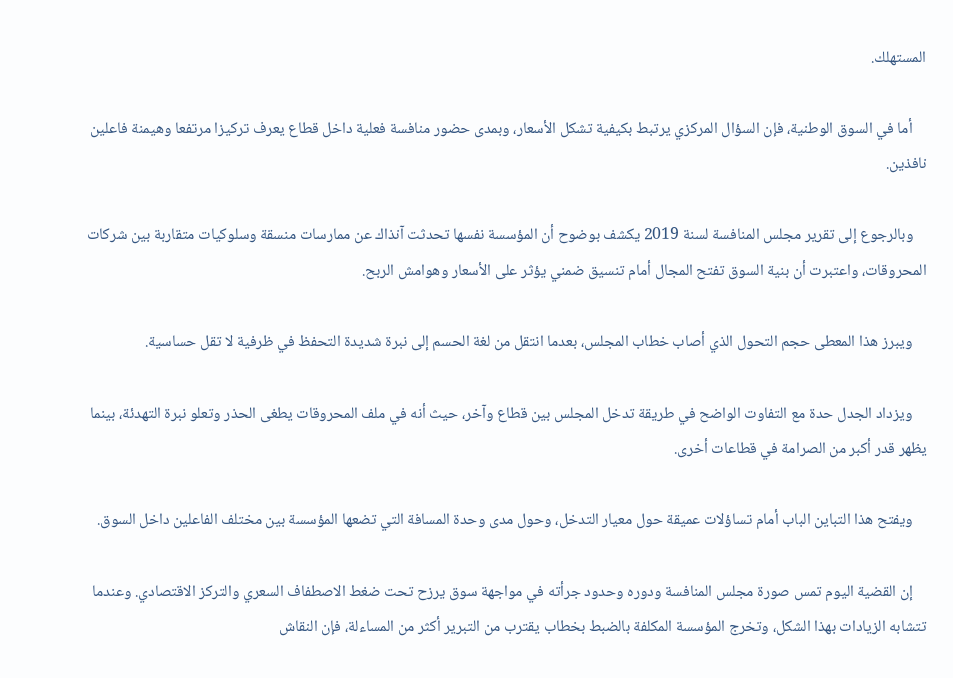المستهلك.

    أما في السوق الوطنية، فإن السؤال المركزي يرتبط بكيفية تشكل الأسعار، وبمدى حضور منافسة فعلية داخل قطاع يعرف تركيزا مرتفعا وهيمنة فاعلين نافذين.

    وبالرجوع إلى تقرير مجلس المنافسة لسنة 2019 يكشف بوضوح أن المؤسسة نفسها تحدثت آنذاك عن ممارسات منسقة وسلوكيات متقاربة بين شركات المحروقات، واعتبرت أن بنية السوق تفتح المجال أمام تنسيق ضمني يؤثر على الأسعار وهوامش الربح.

    ويبرز هذا المعطى حجم التحول الذي أصاب خطاب المجلس، بعدما انتقل من لغة الحسم إلى نبرة شديدة التحفظ في ظرفية لا تقل حساسية.

    ويزداد الجدل حدة مع التفاوت الواضح في طريقة تدخل المجلس بين قطاع وآخر، حيث أنه في ملف المحروقات يطغى الحذر وتعلو نبرة التهدئة، بينما يظهر قدر أكبر من الصرامة في قطاعات أخرى.

    ويفتح هذا التباين الباب أمام تساؤلات عميقة حول معيار التدخل، وحول مدى وحدة المسافة التي تضعها المؤسسة بين مختلف الفاعلين داخل السوق.

    إن القضية اليوم تمس صورة مجلس المنافسة ودوره وحدود جرأته في مواجهة سوق يرزح تحت ضغط الاصطفاف السعري والتركز الاقتصادي. وعندما تتشابه الزيادات بهذا الشكل، وتخرج المؤسسة المكلفة بالضبط بخطاب يقترب من التبرير أكثر من المساءلة، فإن النقاش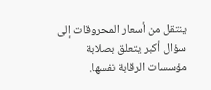ينتقل من أسعار المحروقات إلى سؤال أكبر يتعلق بصلابة مؤسسات الرقابة نفسها.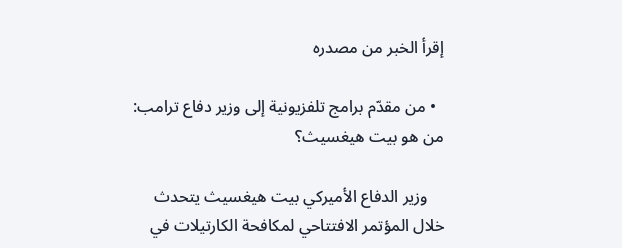إقرأ الخبر من مصدره

  • من مقدّم برامج تلفزيونية إلى وزير دفاع ترامب: من هو بيت هيغسيث؟

    وزير الدفاع الأميركي بيت هيغسيث يتحدث خلال المؤتمر الافتتاحي لمكافحة الكارتيلات في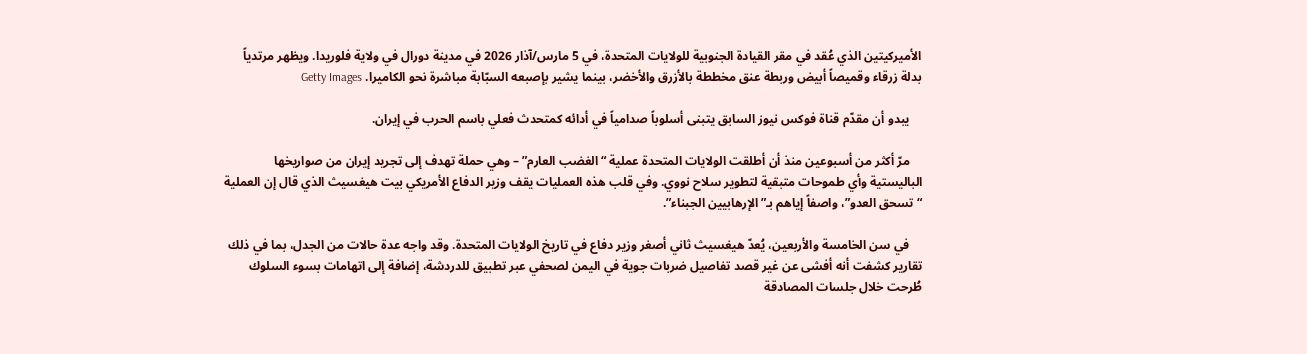الأميركيتين الذي عُقد في مقر القيادة الجنوبية للولايات المتحدة، في 5 مارس/آذار 2026 في مدينة دورال في ولاية فلوريدا. ويظهر مرتدياً بدلة زرقاء وقميصاً أبيض وربطة عنق مخططة بالأزرق والأخضر، بينما يشير بإصبعه السبّابة مباشرة نحو الكاميرا. Getty Images

    يبدو أن مقدّم قناة فوكس نيوز السابق يتبنى أسلوباً صدامياً في أدائه كمتحدث فعلي باسم الحرب في إيران.

    مرّ أكثر من أسبوعين منذ أن أطلقت الولايات المتحدة عملية “الغضب العارم” – وهي حملة تهدف إلى تجريد إيران من صواريخها الباليستية وأي طموحات متبقية لتطوير سلاح نووي. وفي قلب هذه العمليات يقف وزير الدفاع الأمريكي بيت هيغسيث الذي قال إن العملية “تسحق العدو”، واصفاً إياهم بـ”الإرهابيين الجبناء”.

    في سن الخامسة والأربعين، يُعدّ هيغسيث ثاني أصغر وزير دفاع في تاريخ الولايات المتحدة. وقد واجه عدة حالات من الجدل، بما في ذلك تقارير كشفت أنه أفشى عن غير قصد تفاصيل ضربات جوية في اليمن لصحفي عبر تطبيق للدردشة، إضافة إلى اتهامات بسوء السلوك طُرحت خلال جلسات المصادقة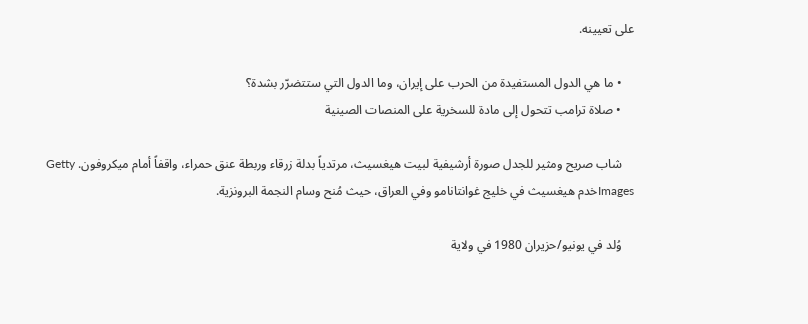على تعيينه.

    • ما هي الدول المستفيدة من الحرب على إيران، وما الدول التي ستتضرّر بشدة؟
    • صلاة ترامب تتحول إلى مادة للسخرية على المنصات الصينية

    شاب صريح ومثير للجدل صورة أرشيفية لبيت هيغسيث، مرتدياً بدلة زرقاء وربطة عنق حمراء، واقفاً أمام ميكروفون. Getty Imagesخدم هيغسيث في خليج غوانتانامو وفي العراق، حيث مُنح وسام النجمة البرونزية.

    وُلد في يونيو/حزيران 1980 في ولاية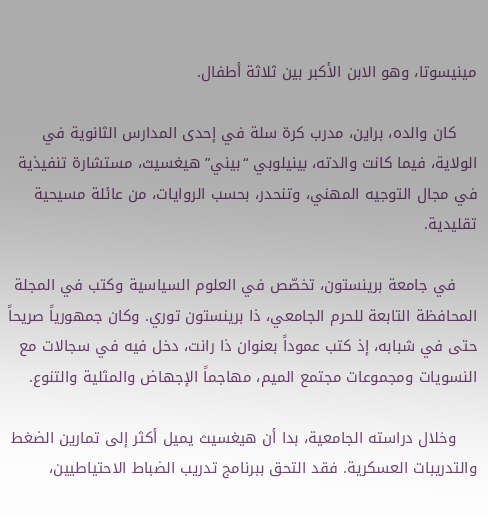مينيسوتا، وهو الابن الأكبر بين ثلاثة أطفال.

    كان والده، براين، مدرب كرة سلة في إحدى المدارس الثانوية في الولاية، فيما كانت والدته، بينيلوبي “بيني” هيغسيث، مستشارة تنفيذية في مجال التوجيه المهني، وتنحدر، بحسب الروايات، من عائلة مسيحية تقليدية.

    في جامعة برينستون، تخصّص في العلوم السياسية وكتب في المجلة المحافظة التابعة للحرم الجامعي، ذا برينستون توري. وكان جمهورياً صريحاً حتى في شبابه، إذ كتب عموداً بعنوان ذا رانت، دخل فيه في سجالات مع النسويات ومجموعات مجتمع الميم، مهاجماً الإجهاض والمثلية والتنوع.

    وخلال دراسته الجامعية، بدا أن هيغسيث يميل أكثر إلى تمارين الضغط والتدريبات العسكرية. فقد التحق ببرنامج تدريب الضباط الاحتياطيين،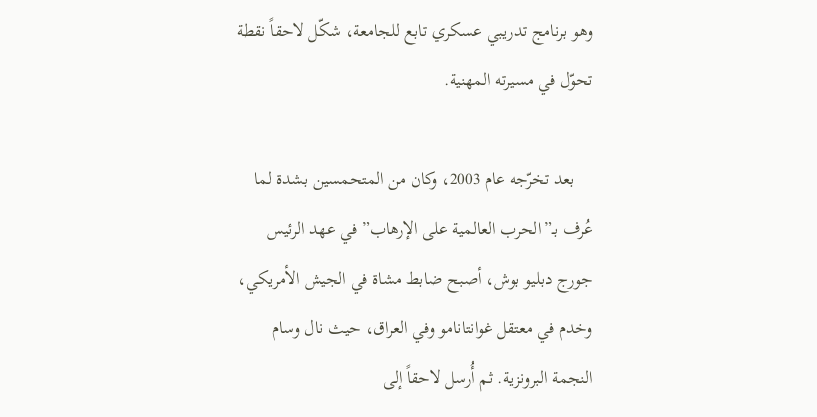وهو برنامج تدريبي عسكري تابع للجامعة، شكّل لاحقاً نقطة تحوّل في مسيرته المهنية.

    بعد تخرّجه عام 2003، وكان من المتحمسين بشدة لما عُرف بـ”الحرب العالمية على الإرهاب” في عهد الرئيس جورج دبليو بوش، أصبح ضابط مشاة في الجيش الأمريكي، وخدم في معتقل غوانتانامو وفي العراق، حيث نال وسام النجمة البرونزية. ثم أُرسل لاحقاً إلى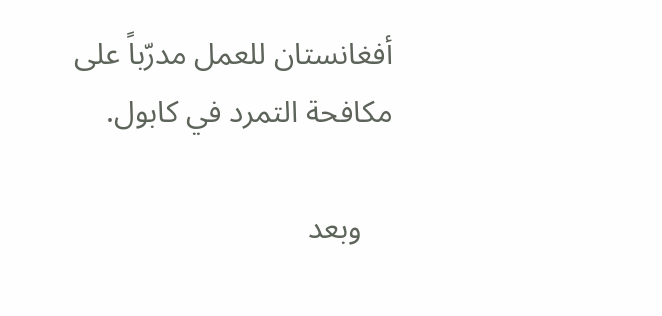أفغانستان للعمل مدرّباً على مكافحة التمرد في كابول.

    وبعد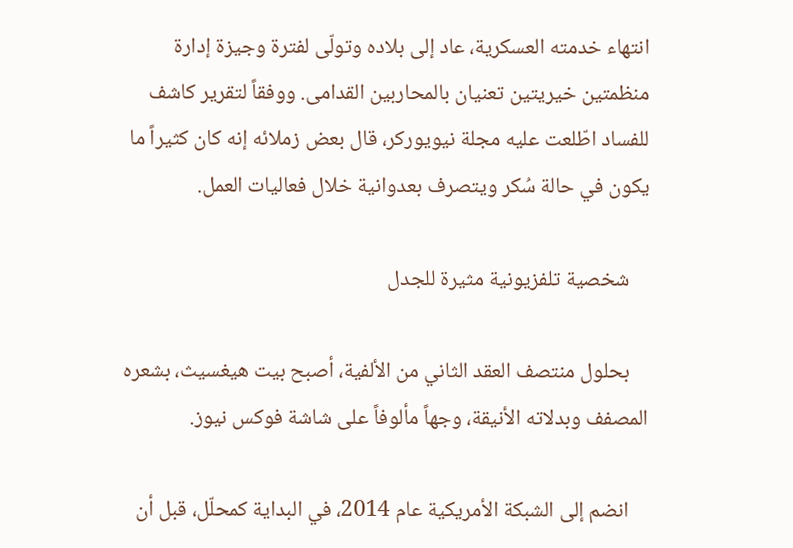انتهاء خدمته العسكرية، عاد إلى بلاده وتولّى لفترة وجيزة إدارة منظمتين خيريتين تعنيان بالمحاربين القدامى. ووفقاً لتقرير كاشف للفساد اطّلعت عليه مجلة نيويوركر، قال بعض زملائه إنه كان كثيراً ما يكون في حالة سُكر ويتصرف بعدوانية خلال فعاليات العمل.

    شخصية تلفزيونية مثيرة للجدل

    بحلول منتصف العقد الثاني من الألفية، أصبح بيت هيغسيث، بشعره المصفف وبدلاته الأنيقة، وجهاً مألوفاً على شاشة فوكس نيوز.

    انضم إلى الشبكة الأمريكية عام 2014، في البداية كمحلّل، قبل أن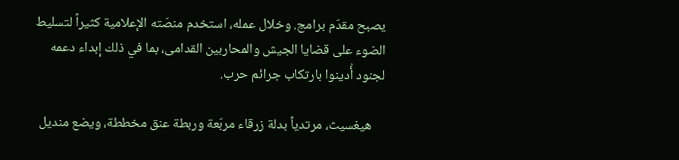يصبح مقدّم برامج. وخلال عمله، استخدم منصّته الإعلامية كثيراً لتسليط الضوء على قضايا الجيش والمحاربين القدامى، بما في ذلك إبداء دعمه لجنود أُدينوا بارتكاب جرائم حرب.

    هيغسيث، مرتدياً بدلة زرقاء مربّعة وربطة عنق مخططة، ويضع منديل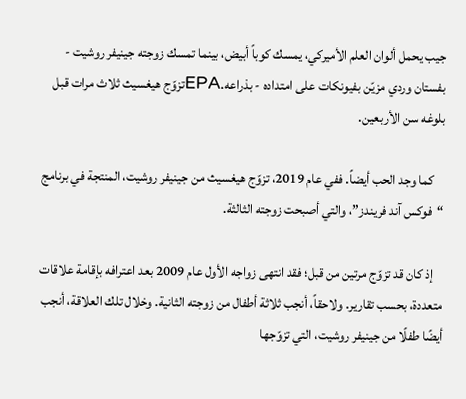جيب يحمل ألوان العلم الأميركي، يمسك كوباً أبيض، بينما تمسك زوجته جينيفر روشيت - بفستان وردي مزيّن بفيونكات على امتداده - بذراعه.EPAتزوّج هيغسيث ثلاث مرات قبل بلوغه سن الأربعين.

    كما وجد الحب أيضاً. ففي عام 2019، تزوّج هيغسيث من جينيفر روشيت، المنتجة في برنامج “فوكس آند فريندز”، والتي أصبحت زوجته الثالثة.

    إذ كان قد تزوّج مرتين من قبل؛ فقد انتهى زواجه الأول عام 2009 بعد اعترافه بإقامة علاقات متعددة، بحسب تقارير. ولاحقاً، أنجب ثلاثة أطفال من زوجته الثانية. وخلال تلك العلاقة، أنجب أيضًا طفلًا من جينيفر روشيت، التي تزوّجها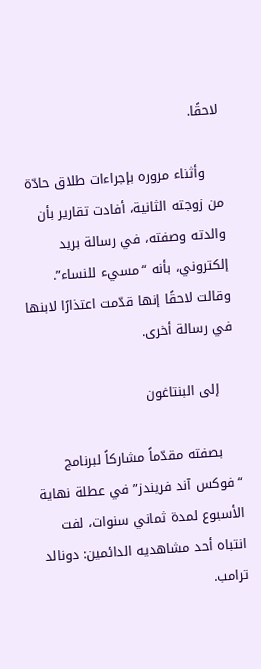لاحقًا.

    وأثناء مروره بإجراءات طلاق حادّة من زوجته الثانية، أفادت تقارير بأن والدته وصفته، في رسالة بريد إلكتروني، بأنه “مسيء للنساء”. وقالت لاحقًا إنها قدّمت اعتذارًا لابنها في رسالة أخرى.

    إلى البنتاغون

    بصفته مقدّماً مشاركاً لبرنامج “فوكس آند فريندز” في عطلة نهاية الأسبوع لمدة ثماني سنوات، لفت انتباه أحد مشاهديه الدائمين: دونالد ترامب.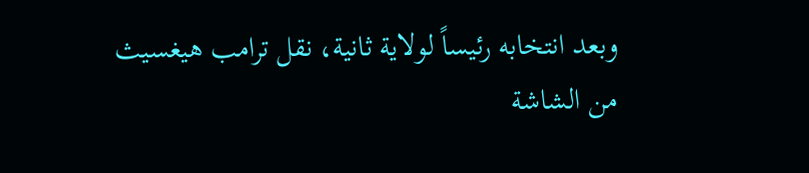وبعد انتخابه رئيساً لولاية ثانية، نقل ترامب هيغسيث من الشاشة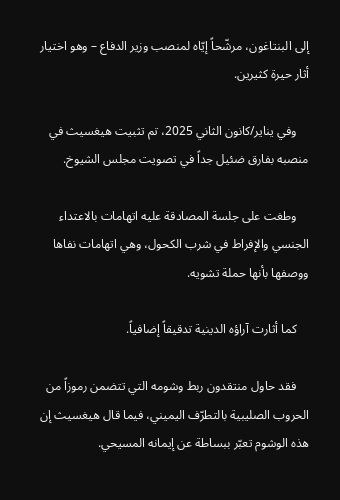إلى البنتاغون، مرشّحاً إيّاه لمنصب وزير الدفاع – وهو اختيار أثار حيرة كثيرين.

    وفي يناير/كانون الثاني 2025، تم تثبيت هيغسيث في منصبه بفارق ضئيل جداً في تصويت مجلس الشيوخ.

    وطغت على جلسة المصادقة عليه اتهامات بالاعتداء الجنسي والإفراط في شرب الكحول، وهي اتهامات نفاها ووصفها بأنها حملة تشويه.

    كما أثارت آراؤه الدينية تدقيقاً إضافياً.

    فقد حاول منتقدون ربط وشومه التي تتضمن رموزاً من الحروب الصليبية بالتطرّف اليميني، فيما قال هيغسيث إن هذه الوشوم تعبّر ببساطة عن إيمانه المسيحي.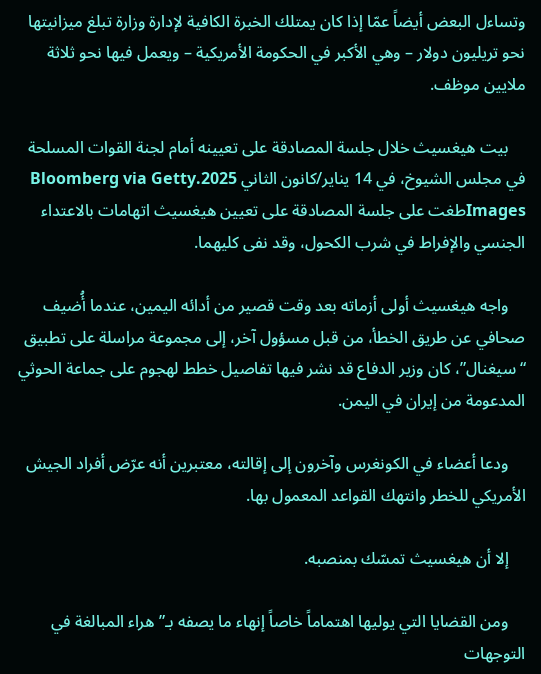وتساءل البعض أيضاً عمّا إذا كان يمتلك الخبرة الكافية لإدارة وزارة تبلغ ميزانيتها نحو تريليون دولار – وهي الأكبر في الحكومة الأمريكية – ويعمل فيها نحو ثلاثة ملايين موظف.

    بيت هيغسيث خلال جلسة المصادقة على تعيينه أمام لجنة القوات المسلحة في مجلس الشيوخ، في 14 يناير/كانون الثاني 2025.Bloomberg via Getty Imagesطغت على جلسة المصادقة على تعيين هيغسيث اتهامات بالاعتداء الجنسي والإفراط في شرب الكحول، وقد نفى كليهما.

    واجه هيغسيث أولى أزماته بعد وقت قصير من أدائه اليمين، عندما أُضيف صحافي عن طريق الخطأ، من قبل مسؤول آخر، إلى مجموعة مراسلة على تطبيق “سيغنال”، كان وزير الدفاع قد نشر فيها تفاصيل خطط لهجوم على جماعة الحوثي المدعومة من إيران في اليمن.

    ودعا أعضاء في الكونغرس وآخرون إلى إقالته، معتبرين أنه عرّض أفراد الجيش الأمريكي للخطر وانتهك القواعد المعمول بها.

    إلا أن هيغسيث تمسّك بمنصبه.

    ومن القضايا التي يوليها اهتماماً خاصاً إنهاء ما يصفه بـ”هراء المبالغة في التوجهات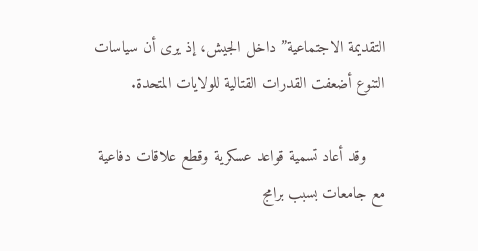التقديمة الاجتماعية” داخل الجيش، إذ يرى أن سياسات التنوع أضعفت القدرات القتالية للولايات المتحدة.

    وقد أعاد تسمية قواعد عسكرية وقطع علاقات دفاعية مع جامعات بسبب برامج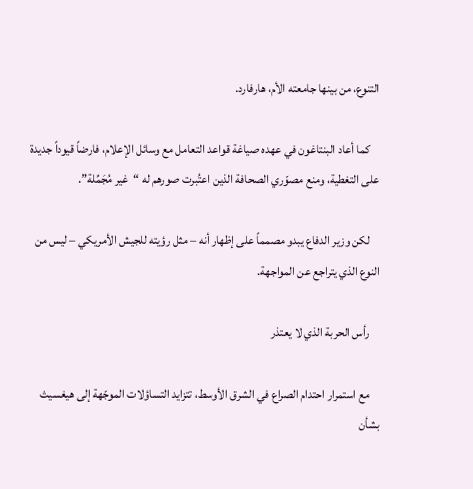التنوع، من بينها جامعته الأم، هارفارد.

    كما أعاد البنتاغون في عهده صياغة قواعد التعامل مع وسائل الإعلام، فارضاً قيوداً جديدة على التغطية، ومنع مصوّري الصحافة الذين اعتُبرت صورهم له “غير مُجَمِّلة”.

    لكن وزير الدفاع يبدو مصمماً على إظهار أنه – مثل رؤيته للجيش الأمريكي – ليس من النوع الذي يتراجع عن المواجهة.

    رأس الحربة الذي لا يعتذر

    مع استمرار احتدام الصراع في الشرق الأوسط، تتزايد التساؤلات الموجّهة إلى هيغسيث بشأن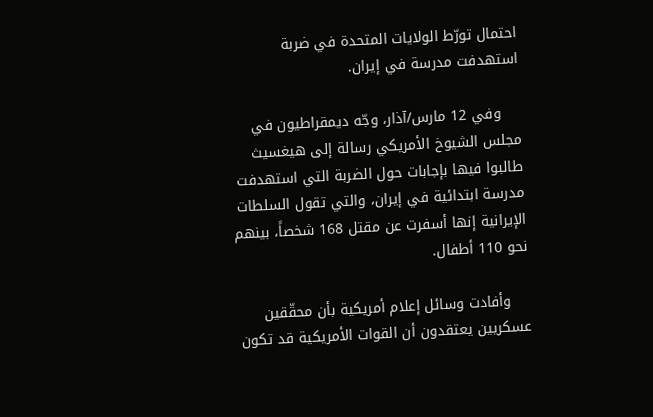احتمال تورّط الولايات المتحدة في ضربة استهدفت مدرسة في إيران.

    وفي 12 مارس/آذار، وجّه ديمقراطيون في مجلس الشيوخ الأمريكي رسالة إلى هيغسيث طالبوا فيها بإجابات حول الضربة التي استهدفت مدرسة ابتدائية في إيران، والتي تقول السلطات الإيرانية إنها أسفرت عن مقتل 168 شخصاً، بينهم نحو 110 أطفال.

    وأفادت وسائل إعلام أمريكية بأن محقّقين عسكريين يعتقدون أن القوات الأمريكية قد تكون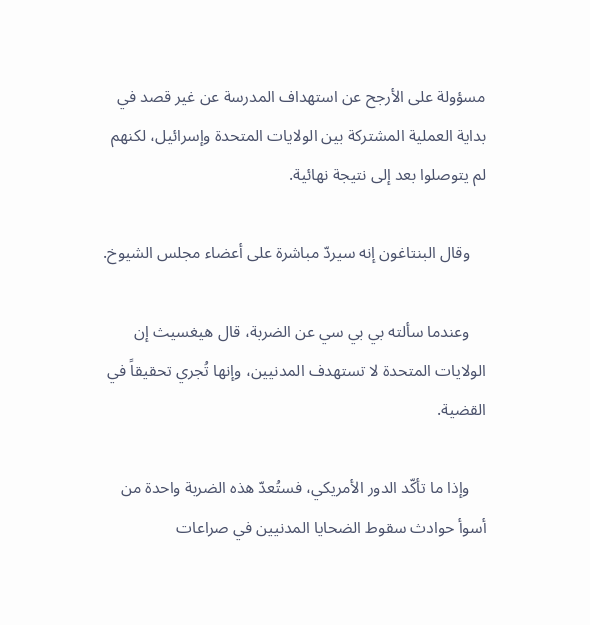مسؤولة على الأرجح عن استهداف المدرسة عن غير قصد في بداية العملية المشتركة بين الولايات المتحدة وإسرائيل، لكنهم لم يتوصلوا بعد إلى نتيجة نهائية.

    وقال البنتاغون إنه سيردّ مباشرة على أعضاء مجلس الشيوخ.

    وعندما سألته بي بي سي عن الضربة، قال هيغسيث إن الولايات المتحدة لا تستهدف المدنيين، وإنها تُجري تحقيقاً في القضية.

    وإذا ما تأكّد الدور الأمريكي، فستُعدّ هذه الضربة واحدة من أسوأ حوادث سقوط الضحايا المدنيين في صراعات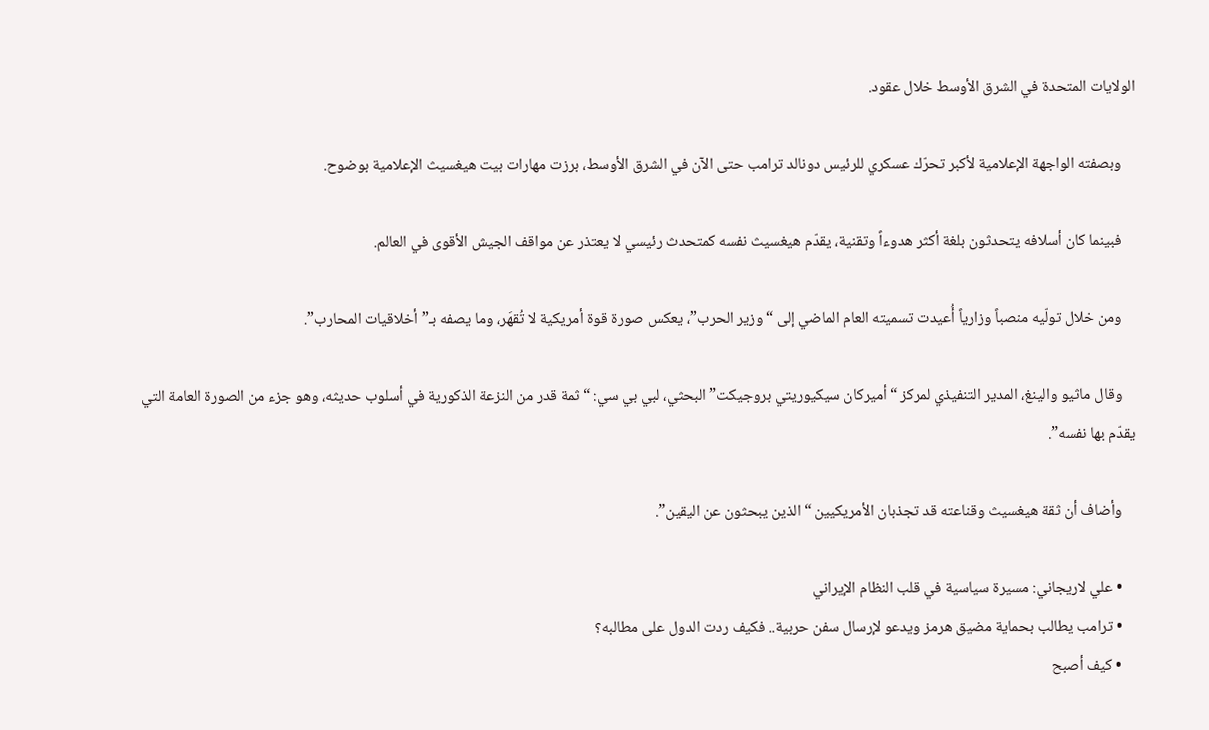الولايات المتحدة في الشرق الأوسط خلال عقود.

    وبصفته الواجهة الإعلامية لأكبر تحرّك عسكري للرئيس دونالد ترامب حتى الآن في الشرق الأوسط، برزت مهارات بيت هيغسيث الإعلامية بوضوح.

    فبينما كان أسلافه يتحدثون بلغة أكثر هدوءاً وتقنية، يقدّم هيغسيث نفسه كمتحدث رئيسي لا يعتذر عن مواقف الجيش الأقوى في العالم.

    ومن خلال تولّيه منصباً وزارياً أُعيدت تسميته العام الماضي إلى “وزير الحرب”، يعكس صورة قوة أمريكية لا تُقهَر، وما يصفه بـ”أخلاقيات المحارب”.

    وقال ماثيو والينغ، المدير التنفيذي لمركز “أميركان سيكيوريتي بروجيكت” البحثي، لبي بي سي: “ثمة قدر من النزعة الذكورية في أسلوب حديثه، وهو جزء من الصورة العامة التي يقدّم بها نفسه”.

    وأضاف أن ثقة هيغسيث وقناعته قد تجذبان الأمريكيين “الذين يبحثون عن اليقين”.

    • علي لاريجاني: مسيرة سياسية في قلب النظام الإيراني
    • ترامب يطالب بحماية مضيق هرمز ويدعو لإرسال سفن حربية.. فكيف ردت الدول على مطالبه؟
    • كيف أصبح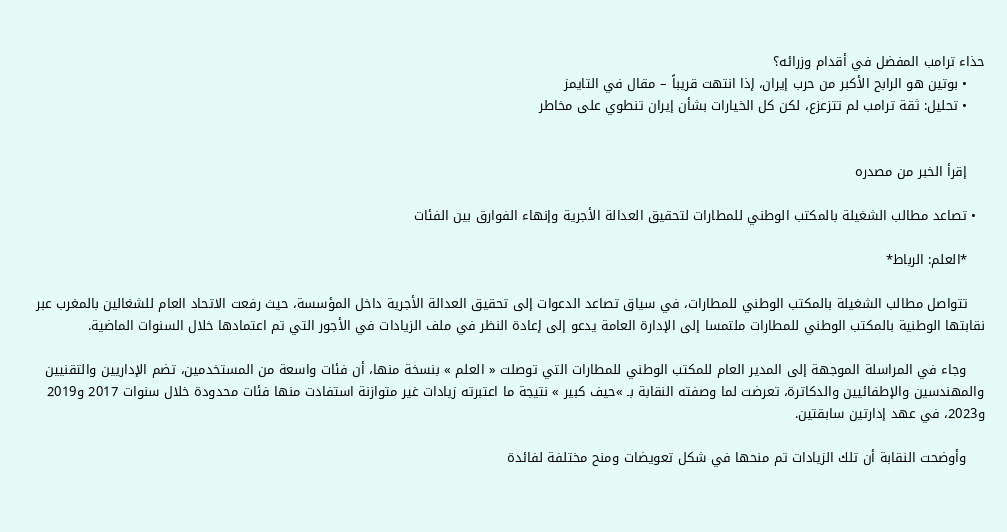حذاء ترامب المفضل في أقدام وزرائه؟
    • بوتين هو الرابح الأكبر من حرب إيران، إذا انتهت قريباً – مقال في التايمز
    • تحليل: ثقة ترامب لم تتزعزع، لكن كل الخيارات بشأن إيران تنطوي على مخاطر


    إقرأ الخبر من مصدره

  • تصاعد مطالب الشغيلة بالمكتب الوطني للمطارات لتحقيق العدالة الأجرية وإنهاء الفوارق بين الفئات

    *العلم: الرباط*

    تتواصل مطالب الشغيلة بالمكتب الوطني للمطارات، في سياق تصاعد الدعوات إلى تحقيق العدالة الأجرية داخل المؤسسة، حيث رفعت الاتحاد العام للشغالين بالمغرب عبر نقابتها الوطنية بالمكتب الوطني للمطارات ملتمسا إلى الإدارة العامة يدعو إلى إعادة النظر في ملف الزيادات في الأجور التي تم اعتمادها خلال السنوات الماضية.

    وجاء في المراسلة الموجهة إلى المدير العام للمكتب الوطني للمطارات التي توصلت « العلم » بنسخة منها، أن فئات واسعة من المستخدمين، تضم الإداريين والتقنيين والمهندسين والإطفائيين والدكاترة، تعرضت لما وصفته النقابة بـ »حيف كبير » نتيجة ما اعتبرته زيادات غير متوازنة استفادت منها فئات محدودة خلال سنوات 2017 و2019 و2023، في عهد إدارتين سابقتين.

    وأوضحت النقابة أن تلك الزيادات تم منحها في شكل تعويضات ومنح مختلفة لفائدة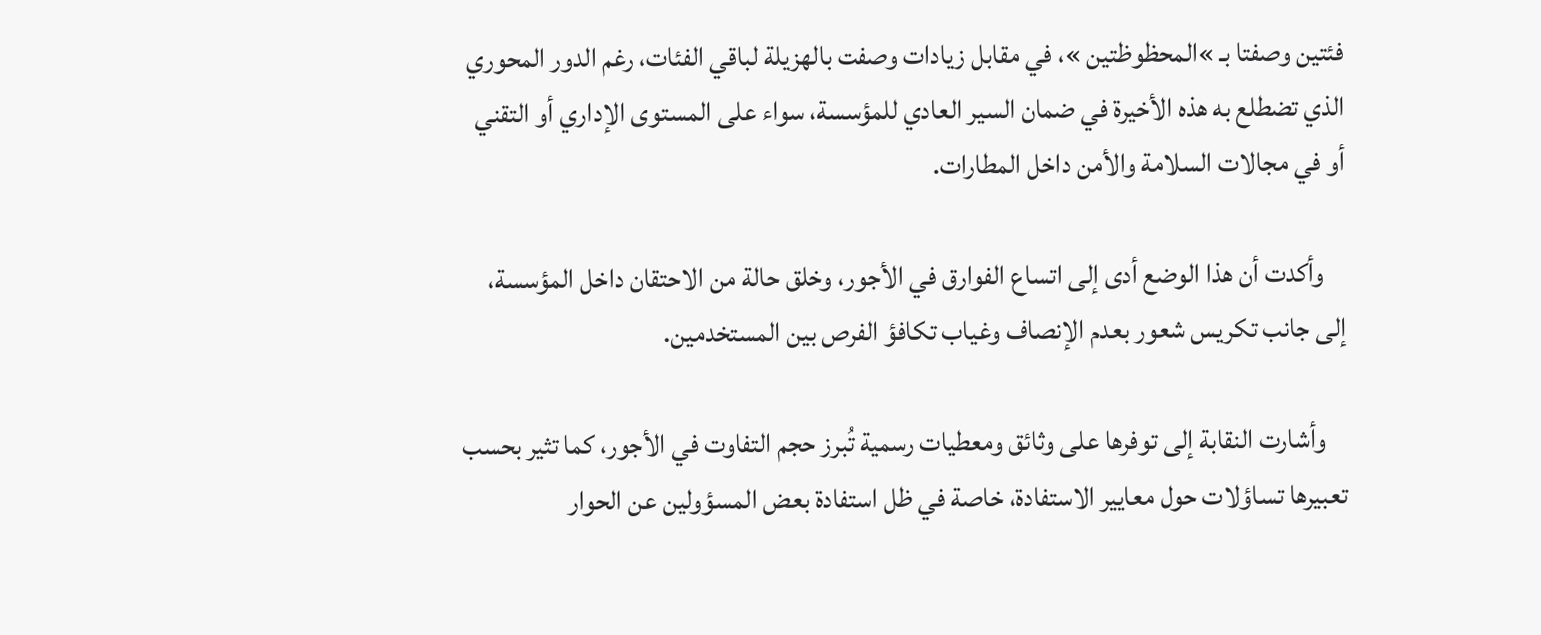فئتين وصفتا بـ »المحظوظتين »، في مقابل زيادات وصفت بالهزيلة لباقي الفئات، رغم الدور المحوري الذي تضطلع به هذه الأخيرة في ضمان السير العادي للمؤسسة، سواء على المستوى الإداري أو التقني أو في مجالات السلامة والأمن داخل المطارات.

    وأكدت أن هذا الوضع أدى إلى اتساع الفوارق في الأجور، وخلق حالة من الاحتقان داخل المؤسسة، إلى جانب تكريس شعور بعدم الإنصاف وغياب تكافؤ الفرص بين المستخدمين.

    وأشارت النقابة إلى توفرها على وثائق ومعطيات رسمية تُبرز حجم التفاوت في الأجور، كما تثير بحسب تعبيرها تساؤلات حول معايير الاستفادة، خاصة في ظل استفادة بعض المسؤولين عن الحوار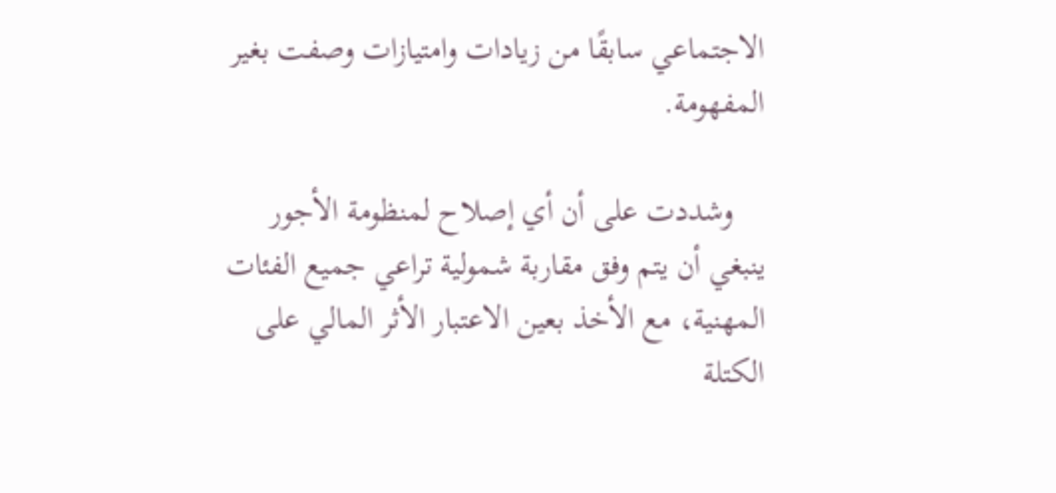الاجتماعي سابقًا من زيادات وامتيازات وصفت بغير المفهومة.

    وشددت على أن أي إصلاح لمنظومة الأجور ينبغي أن يتم وفق مقاربة شمولية تراعي جميع الفئات المهنية، مع الأخذ بعين الاعتبار الأثر المالي على الكتلة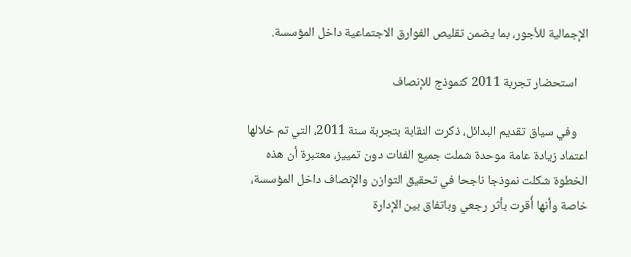الإجمالية للأجور، بما يضمن تقليص الفوارق الاجتماعية داخل المؤسسة.

    استحضار تجربة 2011 كنموذج للإنصاف

    وفي سياق تقديم البدائل، ذكرت النقابة بتجربة سنة 2011، التي تم خلالها اعتماد زيادة عامة موحدة شملت جميع الفئات دون تمييز، معتبرة أن هذه الخطوة شكلت نموذجا ناجحا في تحقيق التوازن والإنصاف داخل المؤسسة، خاصة وأنها أُقرت بأثر رجعي وباتفاق بين الإدارة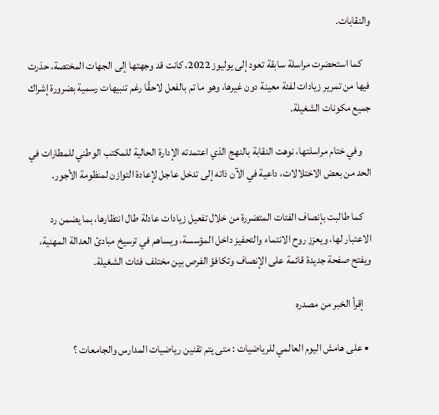والنقابات.

    كما استحضرت مراسلة سابقة تعود إلى يوليوز 2022، كانت قد وجهتها إلى الجهات المختصة، حذرت فيها من تمرير زيادات لفئة معينة دون غيرها، وهو ما تم بالفعل لاحقًا رغم تنبيهات رسمية بضرورة إشراك جميع مكونات الشغيلة.

    وفي ختام مراسلتها، نوهت النقابة بالنهج الذي اعتمدته الإدارة الحالية للمكتب الوطني للمطارات في الحد من بعض الاختلالات، داعية في الآن ذاته إلى تدخل عاجل لإعادة التوازن لمنظومة الأجور.

    كما طالبت بإنصاف الفئات المتضررة من خلال تفعيل زيادات عادلة طال انتظارها، بما يضمن رد الاعتبار لها، ويعزز روح الانتماء والتحفيز داخل المؤسسة، ويساهم في ترسيخ مبادئ العدالة المهنية، ويفتح صفحة جديدة قائمة على الإنصاف وتكافؤ الفرص بين مختلف فئات الشغيلة.

    إقرأ الخبر من مصدره

  • على هامش اليوم العالمي للرياضيات : متى يتم تقنين رياضيات المدارس والجامعات ؟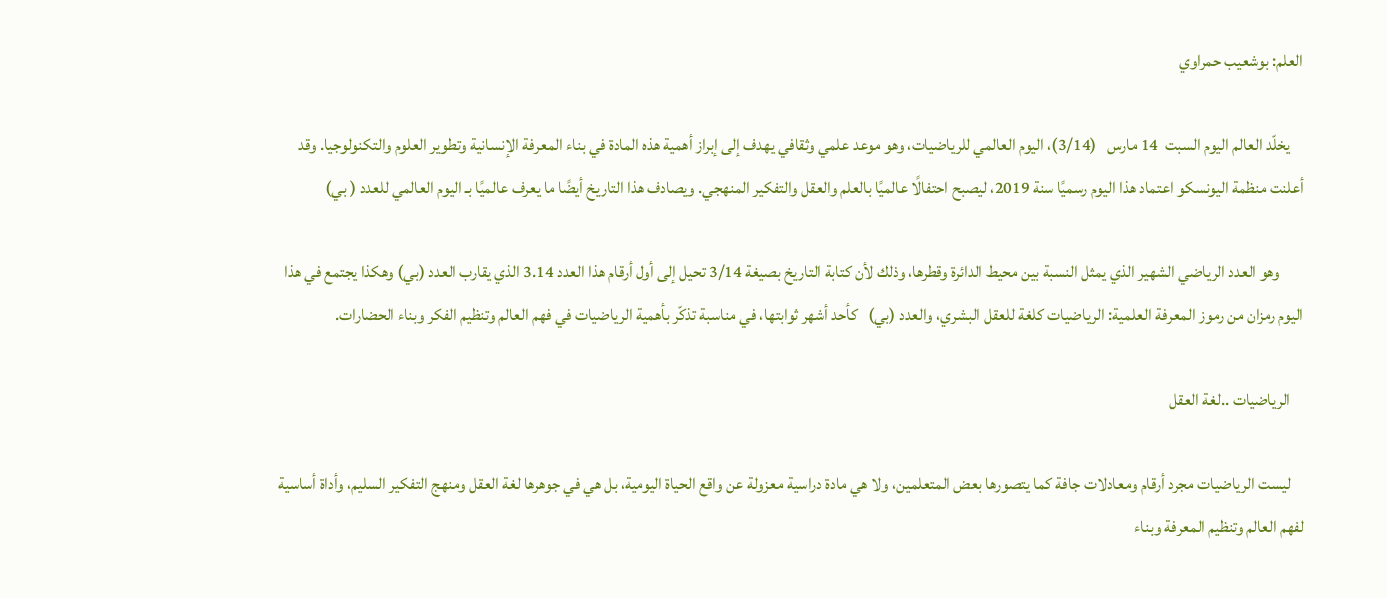العلم: بوشعيب حمراوي

    يخلّد العالم اليوم السبت  14 مارس   (3/14)، اليوم العالمي للرياضيات، وهو موعد علمي وثقافي يهدف إلى إبراز أهمية هذه المادة في بناء المعرفة الإنسانية وتطوير العلوم والتكنولوجيا. وقد أعلنت منظمة اليونسكو اعتماد هذا اليوم رسميًا سنة 2019، ليصبح احتفالًا عالميًا بالعلم والعقل والتفكير المنهجي. ويصادف هذا التاريخ أيضًا ما يعرف عالميًا بـ اليوم العالمي للعدد ( بي)

       وهو العدد الرياضي الشهير الذي يمثل النسبة بين محيط الدائرة وقطرها، وذلك لأن كتابة التاريخ بصيغة 3/14 تحيل إلى أول أرقام هذا العدد 3.14 الذي يقارب العدد (بي) وهكذا يجتمع في هذا اليوم رمزان من رموز المعرفة العلمية: الرياضيات كلغة للعقل البشري، والعدد (بي)   كأحد أشهر ثوابتها، في مناسبة تذكّر بأهمية الرياضيات في فهم العالم وتنظيم الفكر وبناء الحضارات.

    الرياضيات ..لغة العقل

    ليست الرياضيات مجرد أرقام ومعادلات جافة كما يتصورها بعض المتعلمين، ولا هي مادة دراسية معزولة عن واقع الحياة اليومية، بل هي في جوهرها لغة العقل ومنهج التفكير السليم، وأداة أساسية لفهم العالم وتنظيم المعرفة وبناء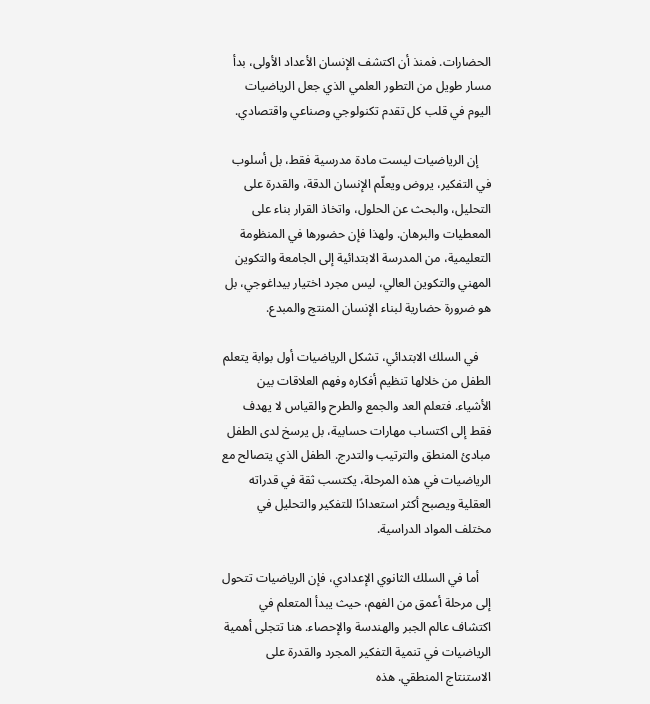الحضارات. فمنذ أن اكتشف الإنسان الأعداد الأولى، بدأ مسار طويل من التطور العلمي الذي جعل الرياضيات اليوم في قلب كل تقدم تكنولوجي وصناعي واقتصادي.

    إن الرياضيات ليست مادة مدرسية فقط، بل أسلوب في التفكير، يروض ويعلّم الإنسان الدقة، والقدرة على التحليل، والبحث عن الحلول، واتخاذ القرار بناء على المعطيات والبرهان. ولهذا فإن حضورها في المنظومة التعليمية، من المدرسة الابتدائية إلى الجامعة والتكوين المهني والتكوين العالي، ليس مجرد اختيار بيداغوجي، بل هو ضرورة حضارية لبناء الإنسان المنتج والمبدع.

    في السلك الابتدائي، تشكل الرياضيات أول بوابة يتعلم الطفل من خلالها تنظيم أفكاره وفهم العلاقات بين الأشياء. فتعلم العد والجمع والطرح والقياس لا يهدف فقط إلى اكتساب مهارات حسابية، بل يرسخ لدى الطفل مبادئ المنطق والترتيب والتدرج. الطفل الذي يتصالح مع الرياضيات في هذه المرحلة، يكتسب ثقة في قدراته العقلية ويصبح أكثر استعدادًا للتفكير والتحليل في مختلف المواد الدراسية.

    أما في السلك الثانوي الإعدادي، فإن الرياضيات تتحول إلى مرحلة أعمق من الفهم، حيث يبدأ المتعلم في اكتشاف عالم الجبر والهندسة والإحصاء. هنا تتجلى أهمية الرياضيات في تنمية التفكير المجرد والقدرة على الاستنتاج المنطقي. هذه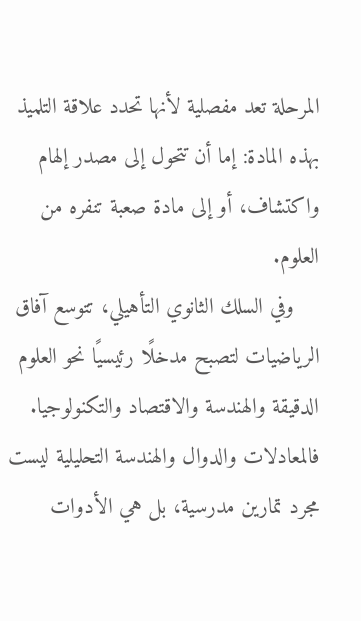المرحلة تعد مفصلية لأنها تحدد علاقة التلميذ بهذه المادة: إما أن تتحول إلى مصدر إلهام واكتشاف، أو إلى مادة صعبة تنفره من العلوم.
    وفي السلك الثانوي التأهيلي، تتوسع آفاق الرياضيات لتصبح مدخلًا رئيسيًا نحو العلوم الدقيقة والهندسة والاقتصاد والتكنولوجيا. فالمعادلات والدوال والهندسة التحليلية ليست مجرد تمارين مدرسية، بل هي الأدوات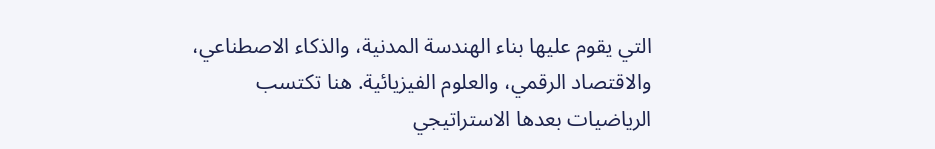التي يقوم عليها بناء الهندسة المدنية، والذكاء الاصطناعي، والاقتصاد الرقمي، والعلوم الفيزيائية. هنا تكتسب الرياضيات بعدها الاستراتيجي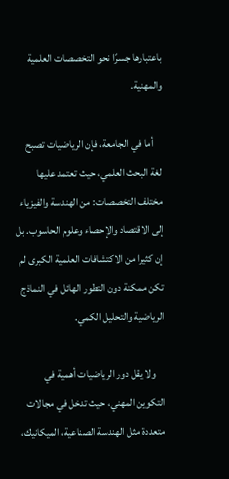باعتبارها جسرًا نحو التخصصات العلمية والمهنية.

    أما في الجامعة، فإن الرياضيات تصبح لغة البحث العلمي، حيث تعتمد عليها مختلف التخصصات: من الهندسة والفيزياء إلى الاقتصاد والإحصاء وعلوم الحاسوب. بل إن كثيرا من الاكتشافات العلمية الكبرى لم تكن ممكنة دون التطور الهائل في النماذج الرياضية والتحليل الكمي.

    ولا يقل دور الرياضيات أهمية في التكوين المهني، حيث تدخل في مجالات متعددة مثل الهندسة الصناعية، الميكانيك،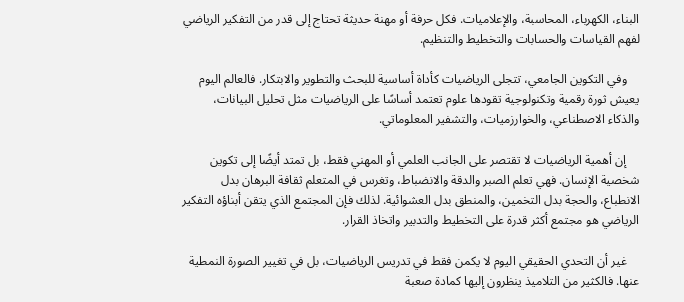البناء، الكهرباء، المحاسبة، والإعلاميات. فكل حرفة أو مهنة حديثة تحتاج إلى قدر من التفكير الرياضي لفهم القياسات والحسابات والتخطيط والتنظيم.

    وفي التكوين الجامعي، تتجلى الرياضيات كأداة أساسية للبحث والتطوير والابتكار. فالعالم اليوم يعيش ثورة رقمية وتكنولوجية تقودها علوم تعتمد أساسًا على الرياضيات مثل تحليل البيانات، والذكاء الاصطناعي، والخوارزميات، والتشفير المعلوماتي.

    إن أهمية الرياضيات لا تقتصر على الجانب العلمي أو المهني فقط، بل تمتد أيضًا إلى تكوين شخصية الإنسان. فهي تعلم الصبر والدقة والانضباط، وتغرس في المتعلم ثقافة البرهان بدل الانطباع، والحجة بدل التخمين، والمنطق بدل العشوائية. لذلك فإن المجتمع الذي يتقن أبناؤه التفكير الرياضي هو مجتمع أكثر قدرة على التخطيط والتدبير واتخاذ القرار.

    غير أن التحدي الحقيقي اليوم لا يكمن فقط في تدريس الرياضيات، بل في تغيير الصورة النمطية عنها. فالكثير من التلاميذ ينظرون إليها كمادة صعبة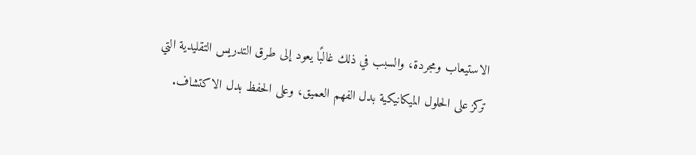الاستيعاب ومجردة، والسبب في ذلك غالبًا يعود إلى طرق التدريس التقليدية التي تركز على الحلول الميكانيكية بدل الفهم العميق، وعلى الحفظ بدل الاكتشاف.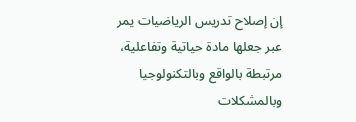إن إصلاح تدريس الرياضيات يمر عبر جعلها مادة حياتية وتفاعلية، مرتبطة بالواقع وبالتكنولوجيا وبالمشكلات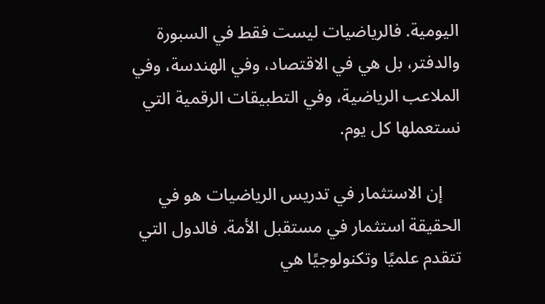اليومية. فالرياضيات ليست فقط في السبورة والدفتر، بل هي في الاقتصاد، وفي الهندسة، وفي الملاعب الرياضية، وفي التطبيقات الرقمية التي نستعملها كل يوم.

    إن الاستثمار في تدريس الرياضيات هو في الحقيقة استثمار في مستقبل الأمة. فالدول التي تتقدم علميًا وتكنولوجيًا هي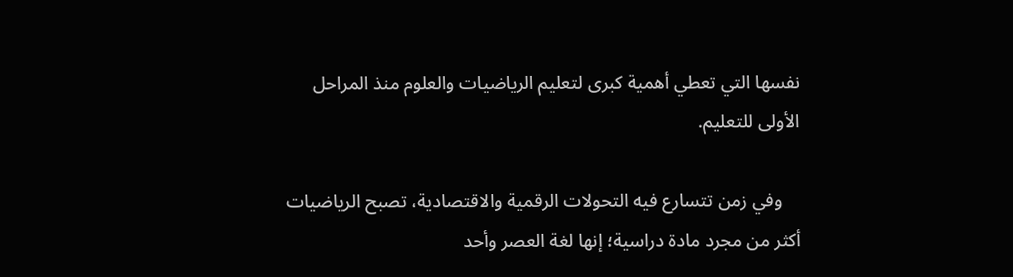نفسها التي تعطي أهمية كبرى لتعليم الرياضيات والعلوم منذ المراحل الأولى للتعليم.

    وفي زمن تتسارع فيه التحولات الرقمية والاقتصادية، تصبح الرياضيات أكثر من مجرد مادة دراسية؛ إنها لغة العصر وأحد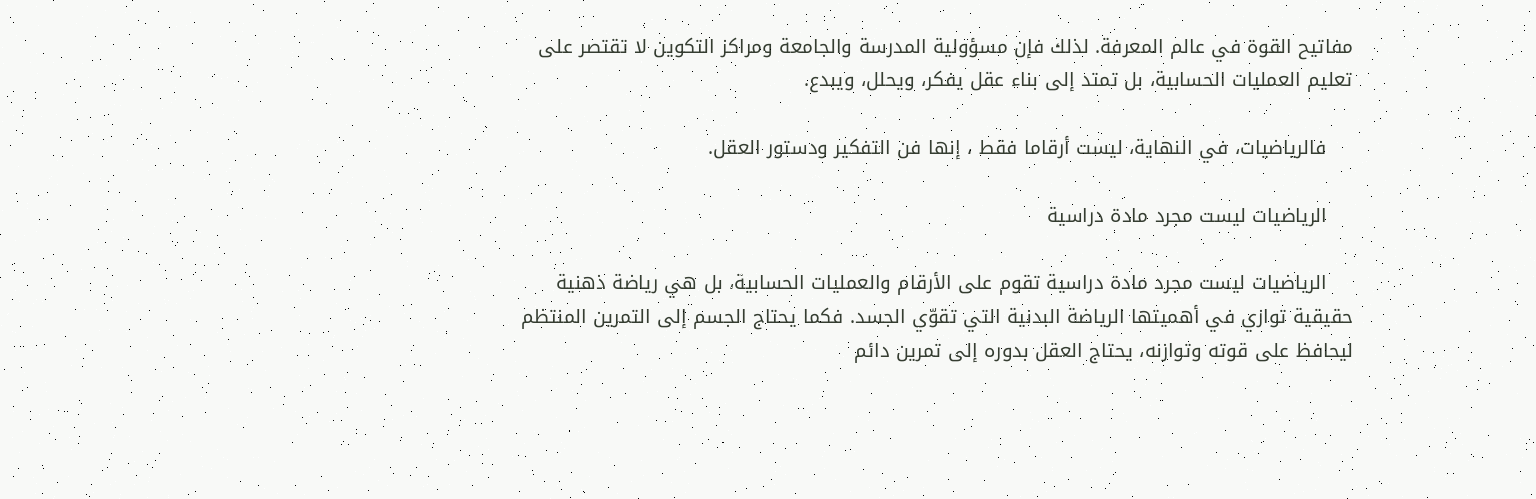مفاتيح القوة في عالم المعرفة. لذلك فإن مسؤولية المدرسة والجامعة ومراكز التكوين لا تقتصر على تعليم العمليات الحسابية، بل تمتد إلى بناء عقل يفكر، ويحلل، ويبدع.

    فالرياضيات، في النهاية، ليست أرقاما فقط ، إنها فن التفكير ودستور العقل.

    الرياضيات ليست مجرد مادة دراسية

    الرياضيات ليست مجرد مادة دراسية تقوم على الأرقام والعمليات الحسابية، بل هي رياضة ذهنية حقيقية توازي في أهميتها الرياضة البدنية التي تقوّي الجسد. فكما يحتاج الجسم إلى التمرين المنتظم ليحافظ على قوته وتوازنه، يحتاج العقل بدوره إلى تمرين دائم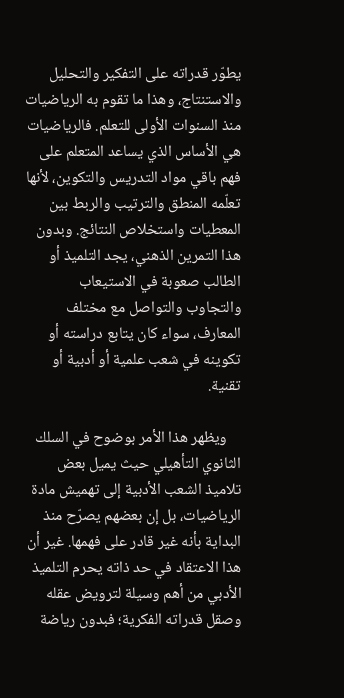يطوّر قدراته على التفكير والتحليل والاستنتاج، وهذا ما تقوم به الرياضيات منذ السنوات الأولى للتعلم. فالرياضيات هي الأساس الذي يساعد المتعلم على فهم باقي مواد التدريس والتكوين، لأنها تعلّمه المنطق والترتيب والربط بين المعطيات واستخلاص النتائج. وبدون هذا التمرين الذهني، يجد التلميذ أو الطالب صعوبة في الاستيعاب والتجاوب والتواصل مع مختلف المعارف، سواء كان يتابع دراسته أو تكوينه في شعب علمية أو أدبية أو تقنية.

    ويظهر هذا الأمر بوضوح في السلك الثانوي التأهيلي حيث يميل بعض تلاميذ الشعب الأدبية إلى تهميش مادة الرياضيات، بل إن بعضهم يصرّح منذ البداية بأنه غير قادر على فهمها. غير أن هذا الاعتقاد في حد ذاته يحرم التلميذ الأدبي من أهم وسيلة لترويض عقله وصقل قدراته الفكرية؛ فبدون رياضة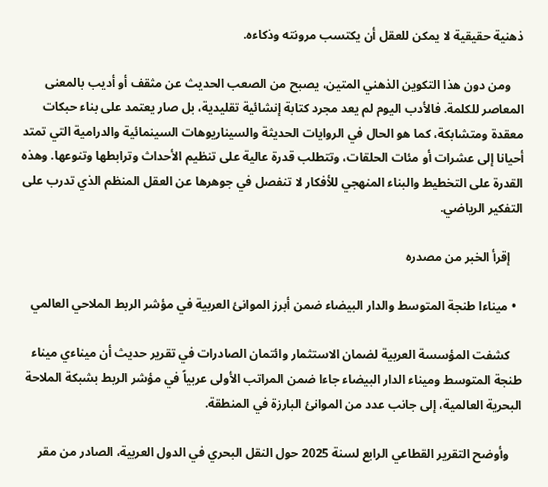ذهنية حقيقية لا يمكن للعقل أن يكتسب مرونته وذكاءه.

    ومن دون هذا التكوين الذهني المتين، يصبح من الصعب الحديث عن مثقف أو أديب بالمعنى المعاصر للكلمة. فالأدب اليوم لم يعد مجرد كتابة إنشائية تقليدية، بل صار يعتمد على بناء حبكات معقدة ومتشابكة، كما هو الحال في الروايات الحديثة والسيناريوهات السينمائية والدرامية التي تمتد أحيانا إلى عشرات أو مئات الحلقات، وتتطلب قدرة عالية على تنظيم الأحداث وترابطها وتنوعها. وهذه القدرة على التخطيط والبناء المنهجي للأفكار لا تنفصل في جوهرها عن العقل المنظم الذي تدرب على التفكير الرياضي.

    إقرأ الخبر من مصدره

  • ميناءا طنجة المتوسط والدار البيضاء ضمن أبرز الموانئ العربية في مؤشر الربط الملاحي العالمي

    كشفت المؤسسة العربية لضمان الاستثمار وائتمان الصادرات في تقرير حديث أن ميناءي ميناء طنجة المتوسط وميناء الدار البيضاء جاءا ضمن المراتب الأولى عربياً في مؤشر الربط بشبكة الملاحة البحرية العالمية، إلى جانب عدد من الموانئ البارزة في المنطقة.

    وأوضح التقرير القطاعي الرابع لسنة 2025 حول النقل البحري في الدول العربية، الصادر من مقر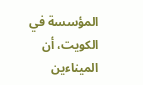المؤسسة في الكويت، أن الميناءين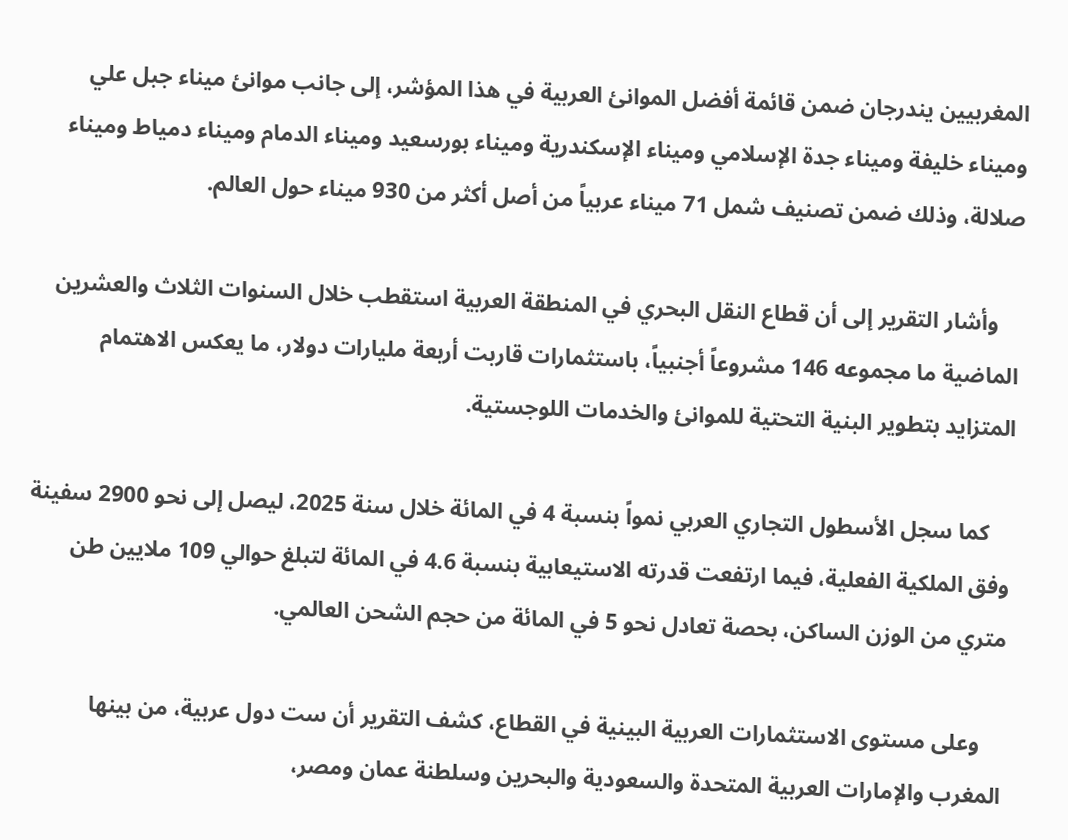المغربيين يندرجان ضمن قائمة أفضل الموانئ العربية في هذا المؤشر، إلى جانب موانئ ميناء جبل علي وميناء خليفة وميناء جدة الإسلامي وميناء الإسكندرية وميناء بورسعيد وميناء الدمام وميناء دمياط وميناء صلالة، وذلك ضمن تصنيف شمل 71 ميناء عربياً من أصل أكثر من 930 ميناء حول العالم.

    وأشار التقرير إلى أن قطاع النقل البحري في المنطقة العربية استقطب خلال السنوات الثلاث والعشرين الماضية ما مجموعه 146 مشروعاً أجنبياً، باستثمارات قاربت أربعة مليارات دولار، ما يعكس الاهتمام المتزايد بتطوير البنية التحتية للموانئ والخدمات اللوجستية.

    كما سجل الأسطول التجاري العربي نمواً بنسبة 4 في المائة خلال سنة 2025، ليصل إلى نحو 2900 سفينة وفق الملكية الفعلية، فيما ارتفعت قدرته الاستيعابية بنسبة 4.6 في المائة لتبلغ حوالي 109 ملايين طن متري من الوزن الساكن، بحصة تعادل نحو 5 في المائة من حجم الشحن العالمي.

    وعلى مستوى الاستثمارات العربية البينية في القطاع، كشف التقرير أن ست دول عربية، من بينها المغرب والإمارات العربية المتحدة والسعودية والبحرين وسلطنة عمان ومصر،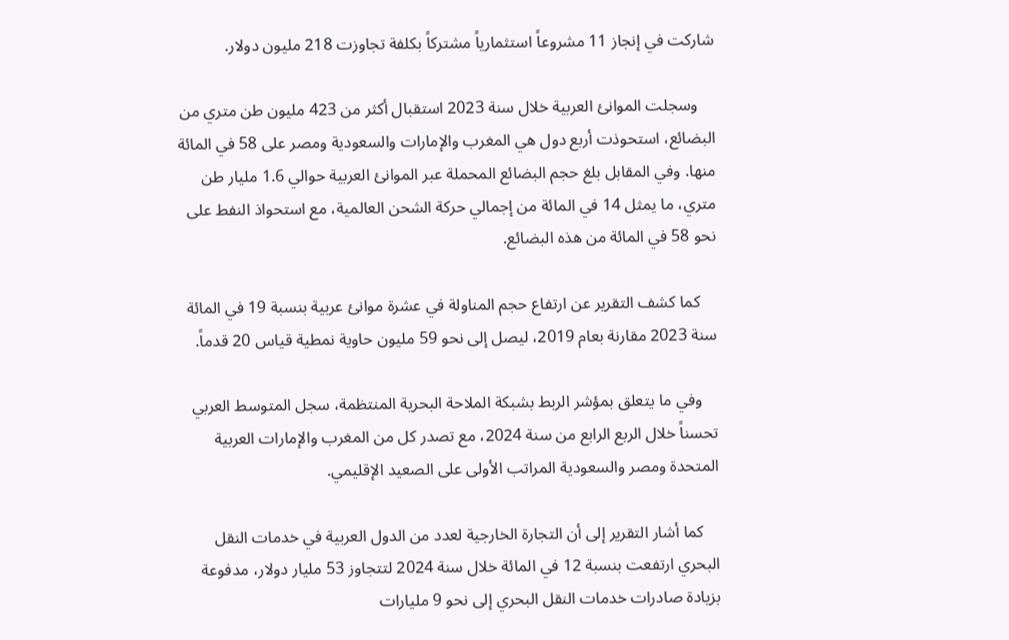شاركت في إنجاز 11 مشروعاً استثمارياً مشتركاً بكلفة تجاوزت 218 مليون دولار.

    وسجلت الموانئ العربية خلال سنة 2023 استقبال أكثر من 423 مليون طن متري من البضائع، استحوذت أربع دول هي المغرب والإمارات والسعودية ومصر على 58 في المائة منها. وفي المقابل بلغ حجم البضائع المحملة عبر الموانئ العربية حوالي 1.6 مليار طن متري، ما يمثل 14 في المائة من إجمالي حركة الشحن العالمية، مع استحواذ النفط على نحو 58 في المائة من هذه البضائع.

    كما كشف التقرير عن ارتفاع حجم المناولة في عشرة موانئ عربية بنسبة 19 في المائة سنة 2023 مقارنة بعام 2019، ليصل إلى نحو 59 مليون حاوية نمطية قياس 20 قدماً.

    وفي ما يتعلق بمؤشر الربط بشبكة الملاحة البحرية المنتظمة، سجل المتوسط العربي تحسناً خلال الربع الرابع من سنة 2024، مع تصدر كل من المغرب والإمارات العربية المتحدة ومصر والسعودية المراتب الأولى على الصعيد الإقليمي.

    كما أشار التقرير إلى أن التجارة الخارجية لعدد من الدول العربية في خدمات النقل البحري ارتفعت بنسبة 12 في المائة خلال سنة 2024 لتتجاوز 53 مليار دولار، مدفوعة بزيادة صادرات خدمات النقل البحري إلى نحو 9 مليارات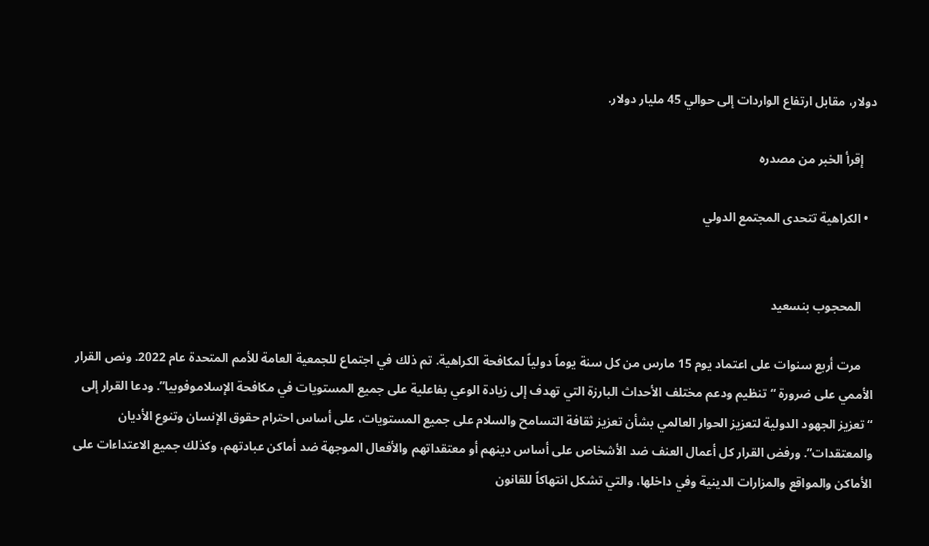دولار، مقابل ارتفاع الواردات إلى حوالي 45 مليار دولار.

    إقرأ الخبر من مصدره

  • الكراهية تتحدى المجتمع الدولي


    المحجوب بنسعيد

    مرت أربع سنوات على اعتماد يوم 15 مارس من كل سنة يوماً دولياً لمكافحة الكراهية. تم ذلك في اجتماع للجمعية العامة للأمم المتحدة عام 2022. ونص القرار الأممي على ضرورة “تنظيم ودعم مختلف الأحداث البارزة التي تهدف إلى زيادة الوعي بفاعلية على جميع المستويات في مكافحة الإسلاموفوبيا”. ودعا القرار إلى “تعزيز الجهود الدولية لتعزيز الحوار العالمي بشأن تعزيز ثقافة التسامح والسلام على جميع المستويات، على أساس احترام حقوق الإنسان وتنوع الأديان والمعتقدات”. ورفض القرار كل أعمال العنف ضد الأشخاص على أساس دينهم أو معتقداتهم والأفعال الموجهة ضد أماكن عبادتهم، وكذلك جميع الاعتداءات على الأماكن والمواقع والمزارات الدينية وفي داخلها، والتي تشكل انتهاكاً للقانون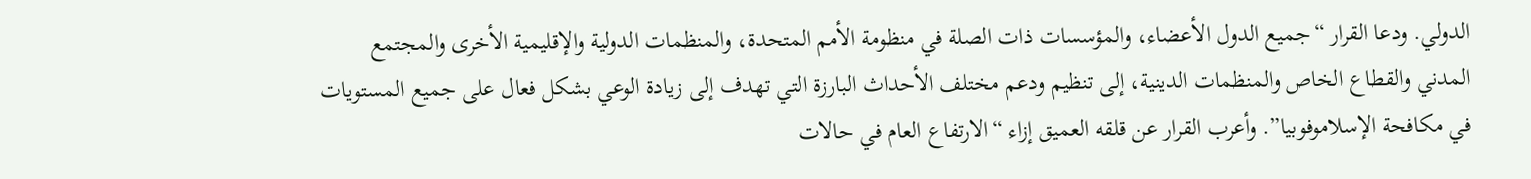الدولي. ودعا القرار “جميع الدول الأعضاء، والمؤسسات ذات الصلة في منظومة الأمم المتحدة، والمنظمات الدولية والإقليمية الأخرى والمجتمع المدني والقطاع الخاص والمنظمات الدينية، إلى تنظيم ودعم مختلف الأحداث البارزة التي تهدف إلى زيادة الوعي بشكل فعال على جميع المستويات في مكافحة الإسلاموفوبيا”. وأعرب القرار عن قلقه العميق إزاء “الارتفاع العام في حالات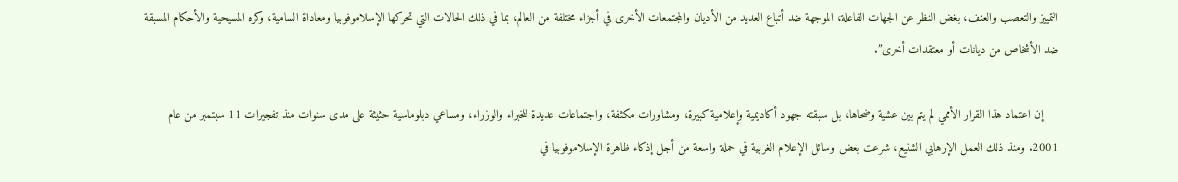التمييز والتعصب والعنف، بغض النظر عن الجهات الفاعلة، الموجهة ضد أتباع العديد من الأديان والمجتمعات الأخرى في أجزاء مختلفة من العالم، بما في ذلك الحالات التي تحركها الإسلاموفوبيا ومعاداة السامية، وكره المسيحية والأحكام المسبقة ضد الأشخاص من ديانات أو معتقدات أخرى”.

    إن اعتماد هذا القرار الأممي لم يتم بين عشية وضحاها، بل سبقته جهود أكاديمية وإعلامية كبيرة، ومشاورات مكثفة، واجتماعات عديدة للخبراء والوزراء، ومساعي دبلوماسية حثيثة على مدى سنوات منذ تفجيرات 11 سبتمبر من عام 2001. ومنذ ذلك العمل الإرهابي الشنيع، شرعت بعض وسائل الإعلام الغربية في حملة واسعة من أجل إذكاء ظاهرة الإسلاموفوبيا في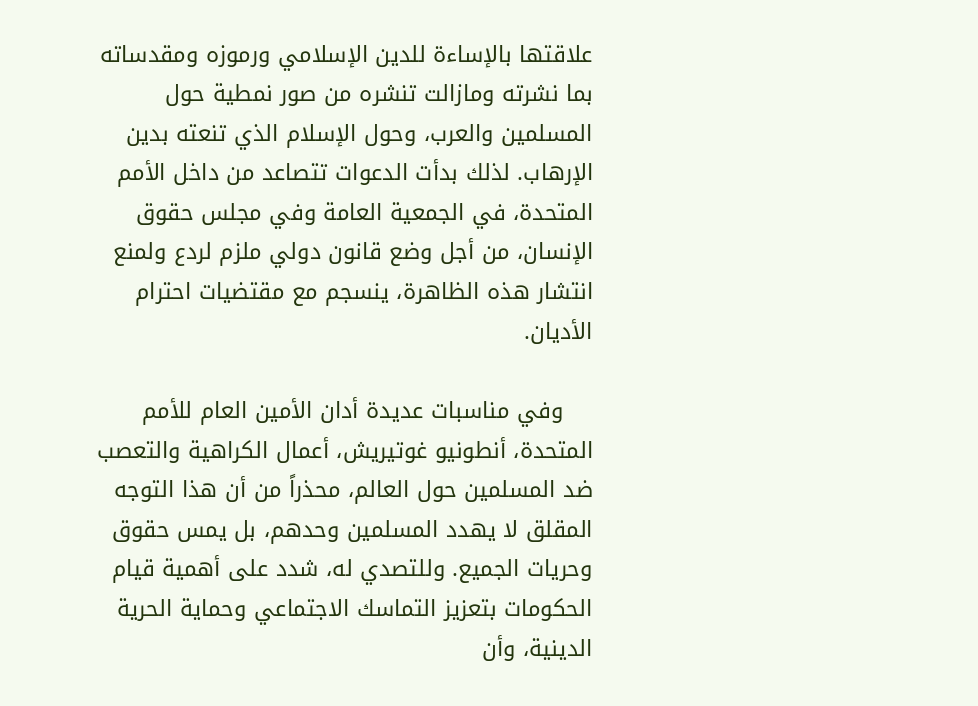علاقتها بالإساءة للدين الإسلامي ورموزه ومقدساته بما نشرته ومازالت تنشره من صور نمطية حول المسلمين والعرب، وحول الإسلام الذي تنعته بدين الإرهاب. لذلك بدأت الدعوات تتصاعد من داخل الأمم المتحدة، في الجمعية العامة وفي مجلس حقوق الإنسان، من أجل وضع قانون دولي ملزم لردع ولمنع انتشار هذه الظاهرة، ينسجم مع مقتضيات احترام الأديان.

    وفي مناسبات عديدة أدان الأمين العام للأمم المتحدة، أنطونيو غوتيريش، أعمال الكراهية والتعصب ضد المسلمين حول العالم، محذراً من أن هذا التوجه المقلق لا يهدد المسلمين وحدهم، بل يمس حقوق وحريات الجميع. وللتصدي له، شدد على أهمية قيام الحكومات بتعزيز التماسك الاجتماعي وحماية الحرية الدينية، وأن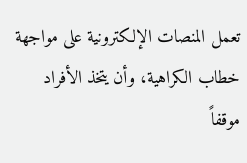تعمل المنصات الإلكترونية على مواجهة خطاب الكراهية، وأن يتخذ الأفراد موقفاً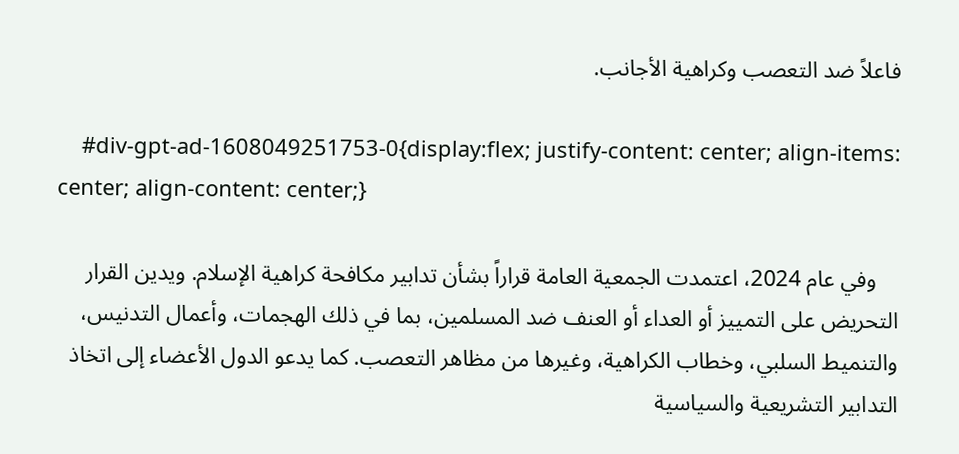فاعلاً ضد التعصب وكراهية الأجانب.

    #div-gpt-ad-1608049251753-0{display:flex; justify-content: center; align-items: center; align-content: center;}

    وفي عام 2024، اعتمدت الجمعية العامة قراراً بشأن تدابير مكافحة كراهية الإسلام. ويدين القرار التحريض على التمييز أو العداء أو العنف ضد المسلمين، بما في ذلك الهجمات، وأعمال التدنيس، والتنميط السلبي، وخطاب الكراهية، وغيرها من مظاهر التعصب. كما يدعو الدول الأعضاء إلى اتخاذ التدابير التشريعية والسياسية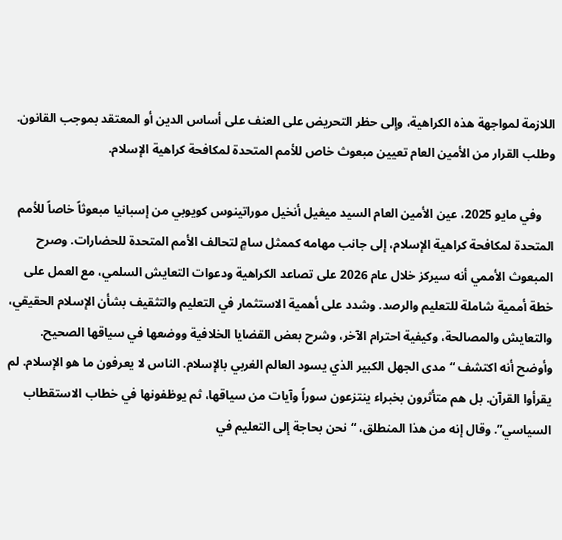اللازمة لمواجهة هذه الكراهية، وإلى حظر التحريض على العنف على أساس الدين أو المعتقد بموجب القانون. وطلب القرار من الأمين العام تعيين مبعوث خاص للأمم المتحدة لمكافحة كراهية الإسلام.

    وفي مايو 2025، عين الأمين العام السيد ميغيل أنخيل موراتينوس كويوبي من إسبانيا مبعوثاً خاصاً للأمم المتحدة لمكافحة كراهية الإسلام، إلى جانب مهامه كممثل سامٍ لتحالف الأمم المتحدة للحضارات. وصرح المبعوث الأممي أنه سيركز خلال عام 2026 على تصاعد الكراهية ودعوات التعايش السلمي، مع العمل على خطة أممية شاملة للتعليم والرصد. وشدد على أهمية الاستثمار في التعليم والتثقيف بشأن الإسلام الحقيقي، والتعايش والمصالحة، وكيفية احترام الآخر، وشرح بعض القضايا الخلافية ووضعها في سياقها الصحيح. وأوضح أنه اكتشف “مدى الجهل الكبير الذي يسود العالم الغربي بالإسلام. الناس لا يعرفون ما هو الإسلام. لم يقرأوا القرآن. بل هم متأثرون بخبراء ينتزعون سوراً وآيات من سياقها، ثم يوظفونها في خطاب الاستقطاب السياسي”. وقال إنه من هذا المنطلق، “نحن بحاجة إلى التعليم في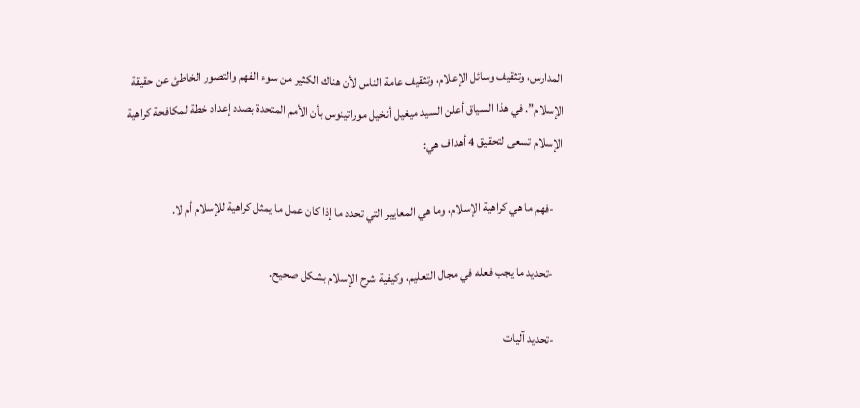المدارس، وتثقيف وسائل الإعلام، وتثقيف عامة الناس لأن هناك الكثير من سوء الفهم والتصور الخاطئ عن حقيقة الإسلام”. في هذا السياق أعلن السيد ميغيل أنخيل موراتينوس بأن الأمم المتحدة بصدد إعداد خطة لمكافحة كراهية الإسلام تسعى لتحقيق 4 أهداف هي:

    -فهم ما هي كراهية الإسلام، وما هي المعايير التي تحدد ما إذا كان عمل ما يمثل كراهية للإسلام أم لا.

    -تحديد ما يجب فعله في مجال التعليم، وكيفية شرح الإسلام بشكل صحيح.

    -تحديد آليات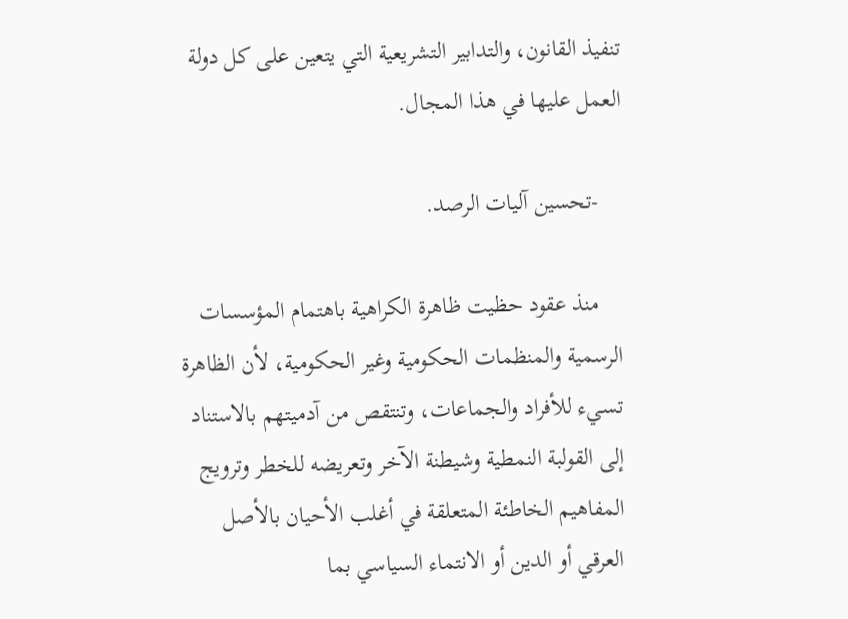تنفيذ القانون، والتدابير التشريعية التي يتعين على كل دولة العمل عليها في هذا المجال.

    -تحسين آليات الرصد.

    منذ عقود حظيت ظاهرة الكراهية باهتمام المؤسسات الرسمية والمنظمات الحكومية وغير الحكومية، لأن الظاهرة تسيء للأفراد والجماعات، وتنتقص من آدميتهم بالاستناد إلى القولبة النمطية وشيطنة الآخر وتعريضه للخطر وترويج المفاهيم الخاطئة المتعلقة في أغلب الأحيان بالأصل العرقي أو الدين أو الانتماء السياسي بما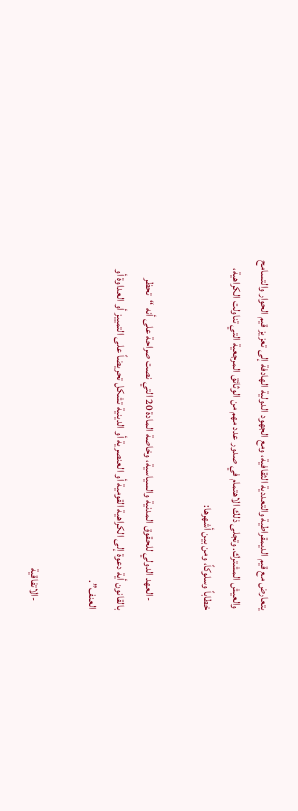يتعارض مع قيم الديمقراطية والتعددية الثقافية، ومع الجهود الدولية الهادفة إلى تعزيز قيم الحوار والتسامح والعيش المشترك. وتجلى ذلك الاهتمام في صدور عدد مهم من الوثائق المرجعية التي تناولت الكراهية، خطاباً وسلوكاً، ومن بين أشهرها:

    -العهد الدولي للحقوق المدنية والسياسية، وخاصة المادة 20 التي نصت صراحة على أنه “تحظر بالقانون أية دعوة إلى الكراهية القومية أو العنصرية أو الدينية تشكل تحريضاً على التمييز أو العداوة أو العنف”.

    -الاتفاقية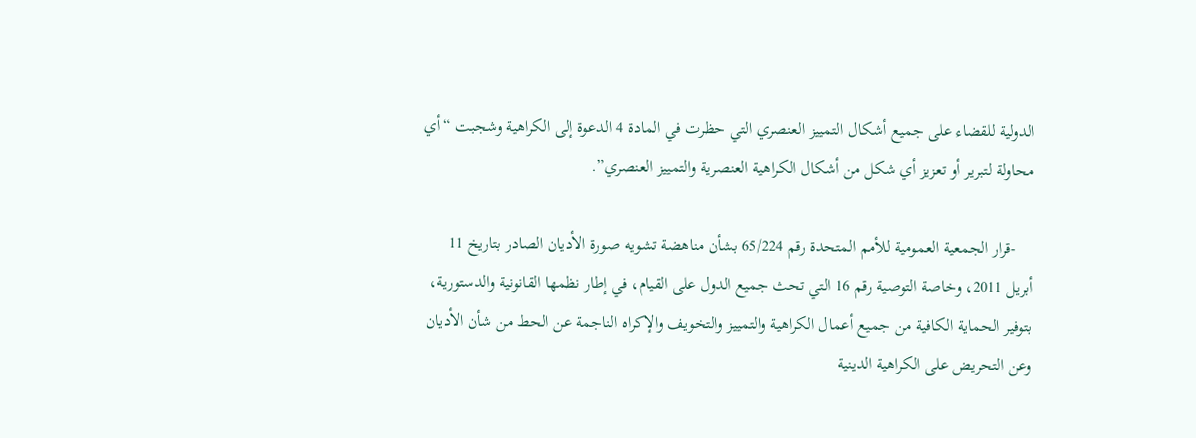الدولية للقضاء على جميع أشكال التمييز العنصري التي حظرت في المادة 4 الدعوة إلى الكراهية وشجبت “أي محاولة لتبرير أو تعزيز أي شكل من أشكال الكراهية العنصرية والتمييز العنصري”.

    -قرار الجمعية العمومية للأمم المتحدة رقم 65/224 بشأن مناهضة تشويه صورة الأديان الصادر بتاريخ 11 أبريل 2011، وخاصة التوصية رقم 16 التي تحث جميع الدول على القيام، في إطار نظمها القانونية والدستورية، بتوفير الحماية الكافية من جميع أعمال الكراهية والتمييز والتخويف والإكراه الناجمة عن الحط من شأن الأديان وعن التحريض على الكراهية الدينية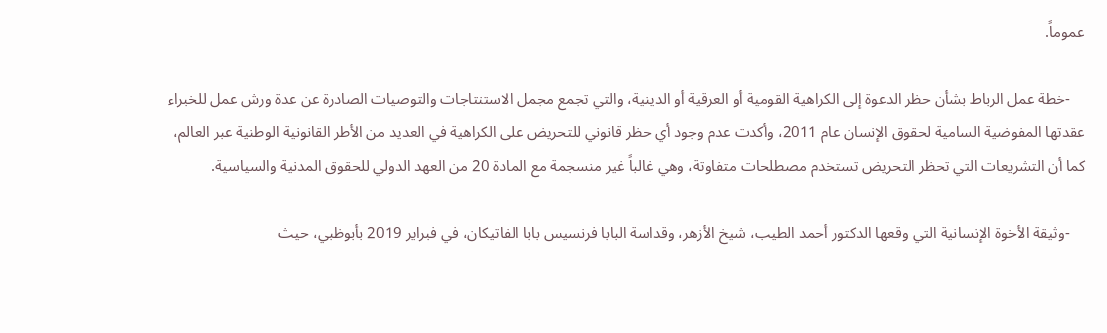عموماً.

    -خطة عمل الرباط بشأن حظر الدعوة إلى الكراهية القومية أو العرقية أو الدينية، والتي تجمع مجمل الاستنتاجات والتوصيات الصادرة عن عدة ورش عمل للخبراء عقدتها المفوضية السامية لحقوق الإنسان عام 2011، وأكدت عدم وجود أي حظر قانوني للتحريض على الكراهية في العديد من الأطر القانونية الوطنية عبر العالم، كما أن التشريعات التي تحظر التحريض تستخدم مصطلحات متفاوتة، وهي غالباً غير منسجمة مع المادة 20 من العهد الدولي للحقوق المدنية والسياسية.

    -وثيقة الأخوة الإنسانية التي وقعها الدكتور أحمد الطيب، شيخ الأزهر، وقداسة البابا فرنسيس بابا الفاتيكان، في فبراير 2019 بأبوظبي، حيث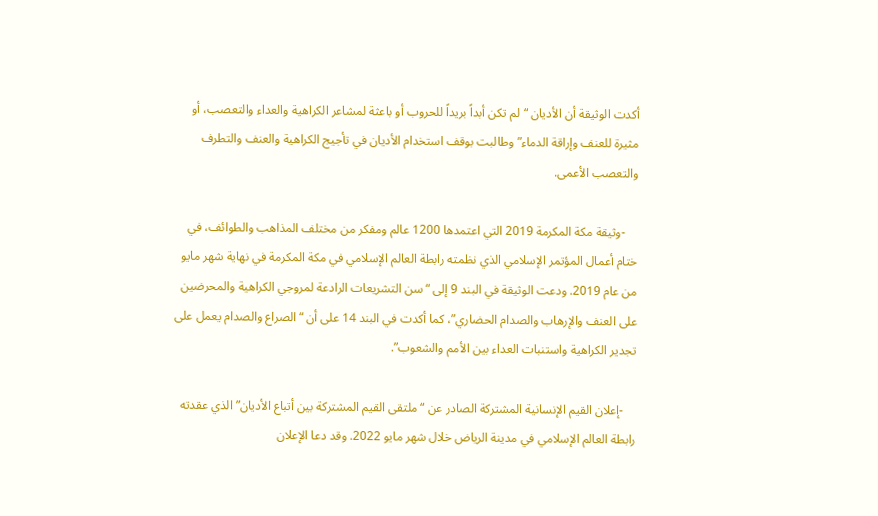أكدت الوثيقة أن الأديان “لم تكن أبداً بريداً للحروب أو باعثة لمشاعر الكراهية والعداء والتعصب، أو مثيرة للعنف وإراقة الدماء” وطالبت بوقف استخدام الأديان في تأجيج الكراهية والعنف والتطرف والتعصب الأعمى.

    -وثيقة مكة المكرمة 2019 التي اعتمدها 1200 عالم ومفكر من مختلف المذاهب والطوائف، في ختام أعمال المؤتمر الإسلامي الذي نظمته رابطة العالم الإسلامي في مكة المكرمة في نهاية شهر مايو من عام 2019. ودعت الوثيقة في البند 9 إلى “سن التشريعات الرادعة لمروجي الكراهية والمحرضين على العنف والإرهاب والصدام الحضاري”، كما أكدت في البند 14 على أن “الصراع والصدام يعمل على تجدير الكراهية واستنبات العداء بين الأمم والشعوب”.

    -إعلان القيم الإنسانية المشتركة الصادر عن “ملتقى القيم المشتركة بين أتباع الأديان” الذي عقدته رابطة العالم الإسلامي في مدينة الرياض خلال شهر مايو 2022. وقد دعا الإعلان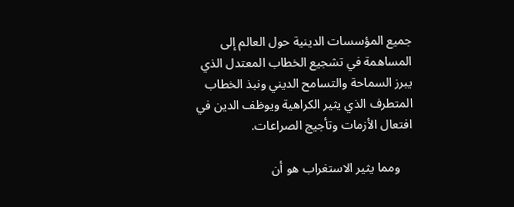جميع المؤسسات الدينية حول العالم إلى المساهمة في تشجيع الخطاب المعتدل الذي يبرز السماحة والتسامح الديني ونبذ الخطاب المتطرف الذي يثير الكراهية ويوظف الدين في افتعال الأزمات وتأجيج الصراعات.

    ومما يثير الاستغراب هو أن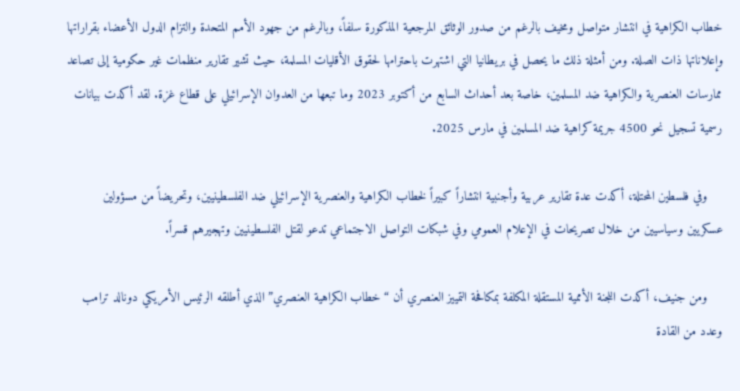خطاب الكراهية في انتشار متواصل ومخيف بالرغم من صدور الوثائق المرجعية المذكورة سلفاً، وبالرغم من جهود الأمم المتحدة والتزام الدول الأعضاء بقراراتها وإعلاناتها ذات الصلة. ومن أمثلة ذلك ما يحصل في بريطانيا التي اشتهرت باحترامها لحقوق الأقليات المسلمة، حيث تشير تقارير منظمات غير حكومية إلى تصاعد ممارسات العنصرية والكراهية ضد المسلمين، خاصة بعد أحداث السابع من أكتوبر 2023 وما تبعها من العدوان الإسرائيلي على قطاع غزة. لقد أكدت بيانات رسمية تسجيل نحو 4500 جريمة كراهية ضد المسلمين في مارس 2025.

    وفي فلسطين المحتلة، أكدت عدة تقارير عربية وأجنبية انتشاراً كبيراً لخطاب الكراهية والعنصرية الإسرائيلي ضد الفلسطينيين، وتحريضاً من مسؤولين عسكريين وسياسيين من خلال تصريحات في الإعلام العمومي وفي شبكات التواصل الاجتماعي تدعو لقتل الفلسطينيين وتهجيرهم قسراً.

    ومن جنيف، أكدت اللجنة الأممية المستقلة المكلفة بمكافحة التمييز العنصري أن “خطاب الكراهية العنصري” الذي أطلقه الرئيس الأمريكي دونالد ترامب وعدد من القادة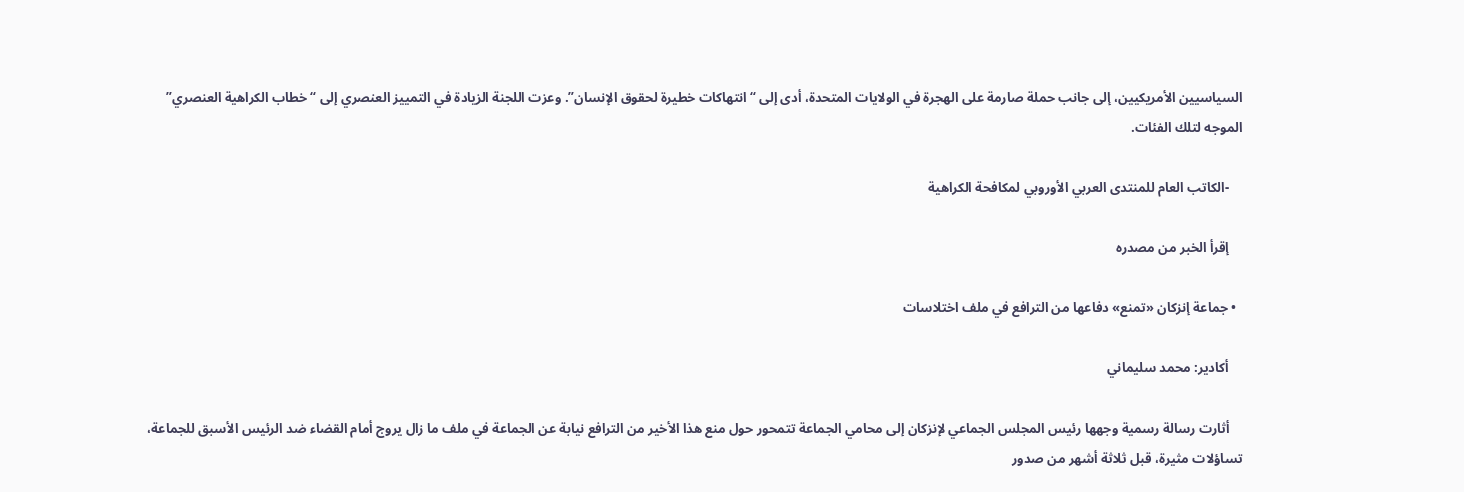السياسيين الأمريكيين، إلى جانب حملة صارمة على الهجرة في الولايات المتحدة، أدى إلى “انتهاكات خطيرة لحقوق الإنسان”. وعزت اللجنة الزيادة في التمييز العنصري إلى “خطاب الكراهية العنصري” الموجه لتلك الفئات.

    -الكاتب العام للمنتدى العربي الأوروبي لمكافحة الكراهية

    إقرأ الخبر من مصدره

  • جماعة إنزكان «تمنع» دفاعها من الترافع في ملف اختلاسات

    أكادير: محمد سليماني

    أثارت رسالة رسمية وجهها رئيس المجلس الجماعي لإنزكان إلى محامي الجماعة تتمحور حول منع هذا الأخير من الترافع نيابة عن الجماعة في ملف ما زال يروج أمام القضاء ضد الرئيس الأسبق للجماعة، تساؤلات مثيرة، قبل ثلاثة أشهر من صدور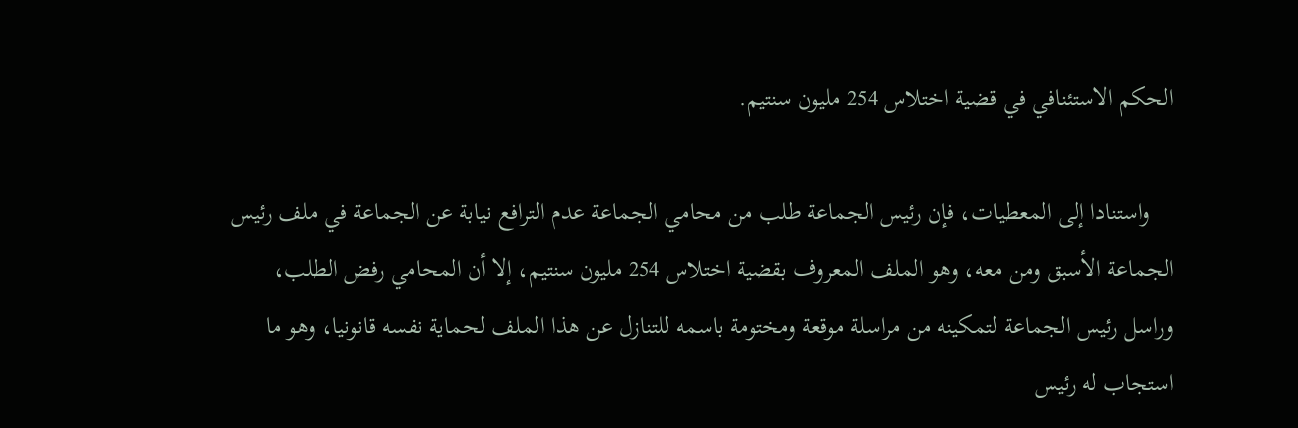الحكم الاستئنافي في قضية اختلاس 254 مليون سنتيم.

    واستنادا إلى المعطيات، فإن رئيس الجماعة طلب من محامي الجماعة عدم الترافع نيابة عن الجماعة في ملف رئيس الجماعة الأسبق ومن معه، وهو الملف المعروف بقضية اختلاس 254 مليون سنتيم، إلا أن المحامي رفض الطلب، وراسل رئيس الجماعة لتمكينه من مراسلة موقعة ومختومة باسمه للتنازل عن هذا الملف لحماية نفسه قانونيا، وهو ما استجاب له رئيس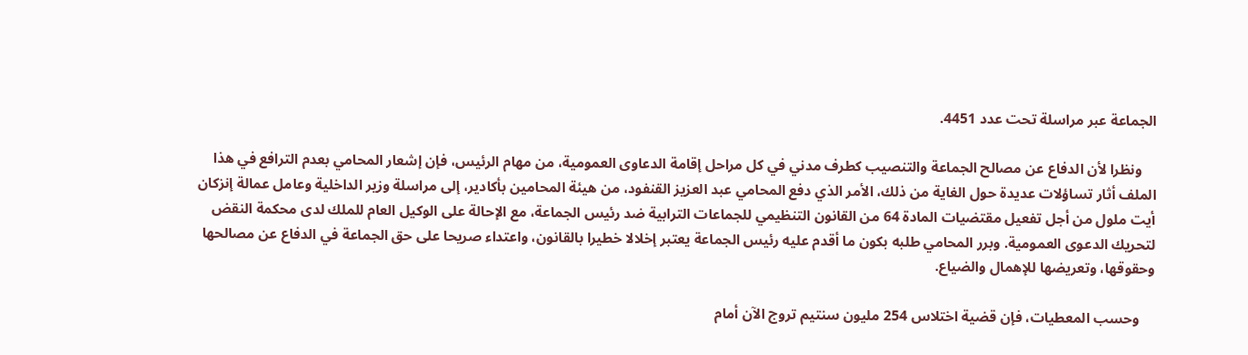الجماعة عبر مراسلة تحت عدد 4451.

    ونظرا لأن الدفاع عن مصالح الجماعة والتنصيب كطرف مدني في كل مراحل إقامة الدعاوى العمومية، من مهام الرئيس، فإن إشعار المحامي بعدم الترافع في هذا الملف أثار تساؤلات عديدة حول الغاية من ذلك، الأمر الذي دفع المحامي عبد العزيز القنفود، من هيئة المحامين بأكادير، إلى مراسلة وزير الداخلية وعامل عمالة إنزكان أيت ملول من أجل تفعيل مقتضيات المادة 64 من القانون التنظيمي للجماعات الترابية ضد رئيس الجماعة، مع الإحالة على الوكيل العام للملك لدى محكمة النقض لتحريك الدعوى العمومية. وبرر المحامي طلبه بكون ما أقدم عليه رئيس الجماعة يعتبر إخلالا خطيرا بالقانون، واعتداء صريحا على حق الجماعة في الدفاع عن مصالحها وحقوقها، وتعريضها للإهمال والضياع.

    وحسب المعطيات، فإن قضية اختلاس 254 مليون سنتيم تروج الآن أمام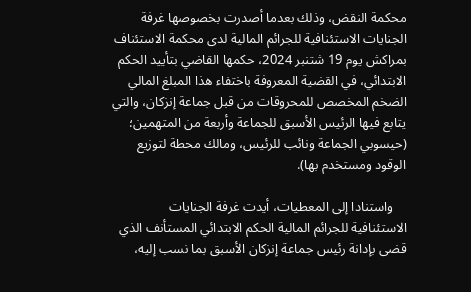محكمة النقض، وذلك بعدما أصدرت بخصوصها غرفة الجنايات الاستئنافية للجرائم المالية لدى محكمة الاستئناف بمراكش يوم 19 شتنبر 2024، حكمها القاضي بتأييد الحكم الابتدائي، في القضية المعروفة باختفاء هذا المبلغ المالي الضخم المخصص للمحروقات من قبل جماعة إنزكان، والتي يتابع فيها الرئيس الأسبق للجماعة وأربعة من المتهمين؛ (حيسوبي الجماعة ونائب للرئيس، ومالك محطة لتوزيع الوقود ومستخدم بها).

    واستنادا إلى المعطيات، أيدت غرفة الجنايات الاستئنافية للجرائم المالية الحكم الابتدائي المستأنف الذي قضى بإدانة رئيس جماعة إنزكان الأسبق بما نسب إليه،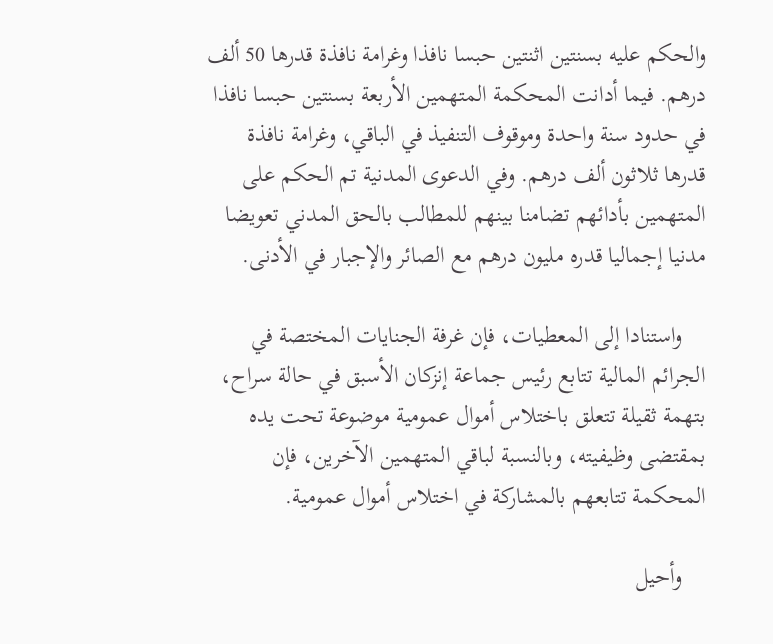والحكم عليه بسنتين اثنتين حبسا نافذا وغرامة نافذة قدرها 50 ألف درهم. فيما أدانت المحكمة المتهمين الأربعة بسنتين حبسا نافذا في حدود سنة واحدة وموقوف التنفيذ في الباقي، وغرامة نافذة قدرها ثلاثون ألف درهم. وفي الدعوى المدنية تم الحكم على المتهمين بأدائهم تضامنا بينهم للمطالب بالحق المدني تعويضا مدنيا إجماليا قدره مليون درهم مع الصائر والإجبار في الأدنى.

    واستنادا إلى المعطيات، فإن غرفة الجنايات المختصة في الجرائم المالية تتابع رئيس جماعة إنزكان الأسبق في حالة سراح، بتهمة ثقيلة تتعلق باختلاس أموال عمومية موضوعة تحت يده بمقتضى وظيفيته، وبالنسبة لباقي المتهمين الآخرين، فإن المحكمة تتابعهم بالمشاركة في اختلاس أموال عمومية.

    وأحيل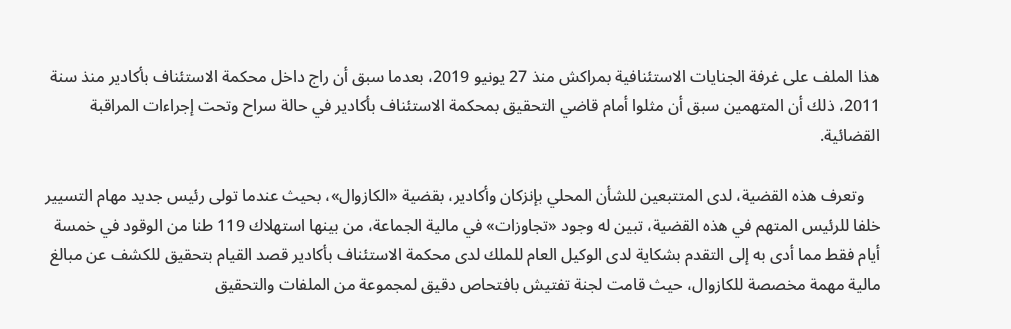هذا الملف على غرفة الجنايات الاستئنافية بمراكش منذ 27 يونيو 2019، بعدما سبق أن راج داخل محكمة الاستئناف بأكادير منذ سنة 2011، ذلك أن المتهمين سبق أن مثلوا أمام قاضي التحقيق بمحكمة الاستئناف بأكادير في حالة سراح وتحت إجراءات المراقبة القضائية.

    وتعرف هذه القضية، لدى المتتبعين للشأن المحلي بإنزكان وأكادير، بقضية «الكازوال»، بحيث عندما تولى رئيس جديد مهام التسيير خلفا للرئيس المتهم في هذه القضية، تبين له وجود «تجاوزات» في مالية الجماعة، من بينها استهلاك 119 طنا من الوقود في خمسة أيام فقط مما أدى به إلى التقدم بشكاية لدى الوكيل العام للملك لدى محكمة الاستئناف بأكادير قصد القيام بتحقيق للكشف عن مبالغ مالية مهمة مخصصة للكازوال، حيث قامت لجنة تفتيش بافتحاص دقيق لمجموعة من الملفات والتحقيق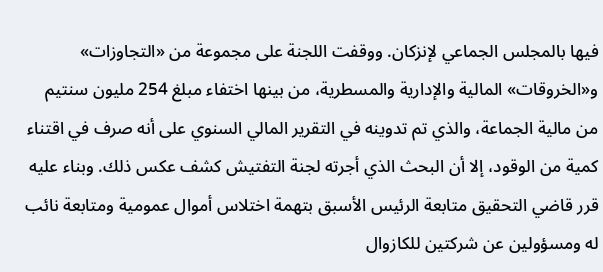فيها بالمجلس الجماعي لإنزكان. ووقفت اللجنة على مجموعة من «التجاوزات» و«الخروقات» المالية والإدارية والمسطرية، من بينها اختفاء مبلغ 254 مليون سنتيم من مالية الجماعة، والذي تم تدوينه في التقرير المالي السنوي على أنه صرف في اقتناء كمية من الوقود، إلا أن البحث الذي أجرته لجنة التفتيش كشف عكس ذلك. وبناء عليه قرر قاضي التحقيق متابعة الرئيس الأسبق بتهمة اختلاس أموال عمومية ومتابعة نائب له ومسؤولين عن شركتين للكازوال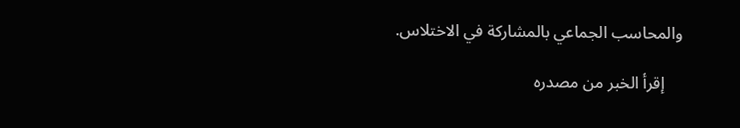والمحاسب الجماعي بالمشاركة في الاختلاس.

    إقرأ الخبر من مصدره